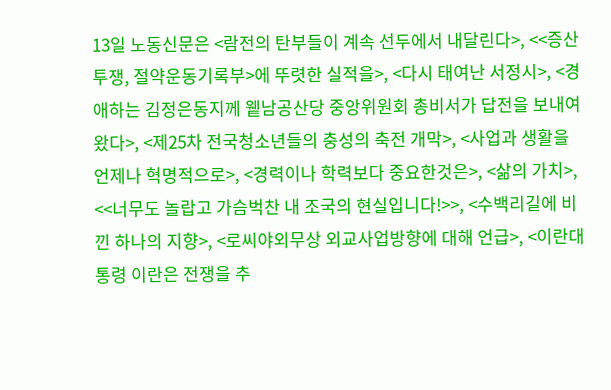13일 노동신문은 <람전의 탄부들이 계속 선두에서 내달린다>, <<증산투쟁, 절약운동기록부>에 뚜렷한 실적을>, <다시 태여난 서정시>, <경애하는 김정은동지께 윁남공산당 중앙위원회 총비서가 답전을 보내여왔다>, <제25차 전국청소년들의 충성의 축전 개막>, <사업과 생활을 언제나 혁명적으로>, <경력이나 학력보다 중요한것은>, <삶의 가치>, <<너무도 놀랍고 가슴벅찬 내 조국의 현실입니다!>>, <수백리길에 비낀 하나의 지향>, <로씨야외무상 외교사업방향에 대해 언급>, <이란대통령 이란은 전쟁을 추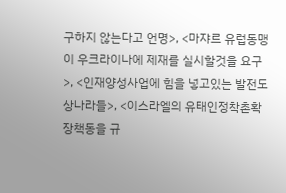구하지 않는다고 언명>, <마쟈르 유럽동맹이 우크라이나에 제재를 실시할것을 요구>, <인재양성사업에 힘을 넣고있는 발전도상나라들>, <이스라엘의 유태인정착촌확장책동을 규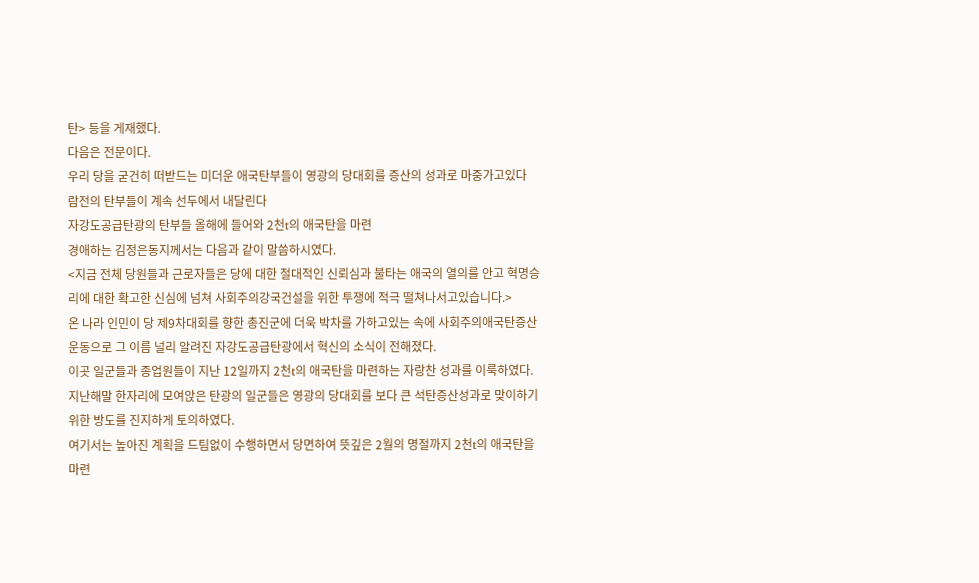탄> 등을 게재했다.
다음은 전문이다.
우리 당을 굳건히 떠받드는 미더운 애국탄부들이 영광의 당대회를 증산의 성과로 마중가고있다
람전의 탄부들이 계속 선두에서 내달린다
자강도공급탄광의 탄부들 올해에 들어와 2천t의 애국탄을 마련
경애하는 김정은동지께서는 다음과 같이 말씀하시였다.
<지금 전체 당원들과 근로자들은 당에 대한 절대적인 신뢰심과 불타는 애국의 열의를 안고 혁명승리에 대한 확고한 신심에 넘쳐 사회주의강국건설을 위한 투쟁에 적극 떨쳐나서고있습니다.>
온 나라 인민이 당 제9차대회를 향한 총진군에 더욱 박차를 가하고있는 속에 사회주의애국탄증산운동으로 그 이름 널리 알려진 자강도공급탄광에서 혁신의 소식이 전해졌다.
이곳 일군들과 종업원들이 지난 12일까지 2천t의 애국탄을 마련하는 자랑찬 성과를 이룩하였다.
지난해말 한자리에 모여앉은 탄광의 일군들은 영광의 당대회를 보다 큰 석탄증산성과로 맞이하기 위한 방도를 진지하게 토의하였다.
여기서는 높아진 계획을 드팀없이 수행하면서 당면하여 뜻깊은 2월의 명절까지 2천t의 애국탄을 마련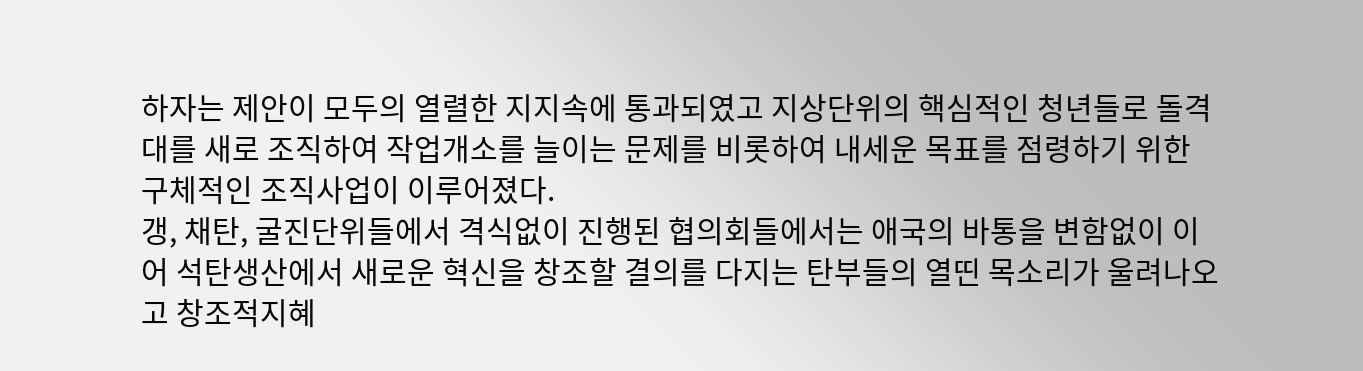하자는 제안이 모두의 열렬한 지지속에 통과되였고 지상단위의 핵심적인 청년들로 돌격대를 새로 조직하여 작업개소를 늘이는 문제를 비롯하여 내세운 목표를 점령하기 위한 구체적인 조직사업이 이루어졌다.
갱, 채탄, 굴진단위들에서 격식없이 진행된 협의회들에서는 애국의 바통을 변함없이 이어 석탄생산에서 새로운 혁신을 창조할 결의를 다지는 탄부들의 열띤 목소리가 울려나오고 창조적지혜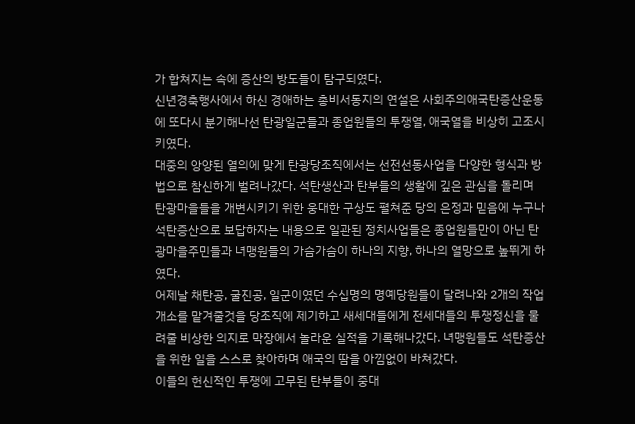가 합쳐지는 속에 증산의 방도들이 탐구되였다.
신년경축행사에서 하신 경애하는 총비서동지의 연설은 사회주의애국탄증산운동에 또다시 분기해나선 탄광일군들과 종업원들의 투쟁열, 애국열을 비상히 고조시키였다.
대중의 앙양된 열의에 맞게 탄광당조직에서는 선전선동사업을 다양한 형식과 방법으로 참신하게 벌려나갔다. 석탄생산과 탄부들의 생활에 깊은 관심을 돌리며 탄광마을들을 개변시키기 위한 웅대한 구상도 펼쳐준 당의 은정과 믿음에 누구나 석탄증산으로 보답하자는 내용으로 일관된 정치사업들은 종업원들만이 아닌 탄광마을주민들과 녀맹원들의 가슴가슴이 하나의 지향, 하나의 열망으로 높뛰게 하였다.
어제날 채탄공, 굴진공, 일군이였던 수십명의 명예당원들이 달려나와 2개의 작업개소를 맡겨줄것을 당조직에 제기하고 새세대들에게 전세대들의 투쟁정신을 물려줄 비상한 의지로 막장에서 놀라운 실적을 기록해나갔다. 녀맹원들도 석탄증산을 위한 일을 스스로 찾아하며 애국의 땀을 아낌없이 바쳐갔다.
이들의 헌신적인 투쟁에 고무된 탄부들이 중대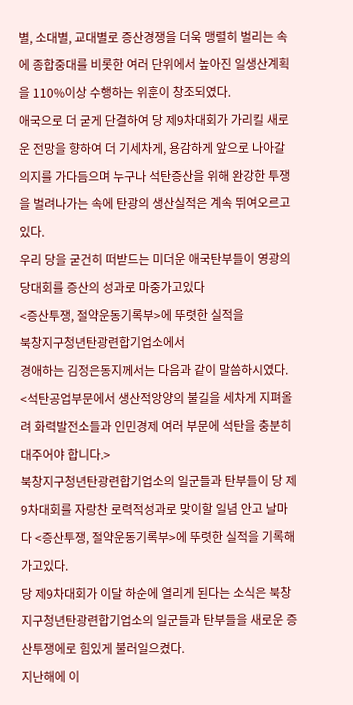별, 소대별, 교대별로 증산경쟁을 더욱 맹렬히 벌리는 속에 종합중대를 비롯한 여러 단위에서 높아진 일생산계획을 110%이상 수행하는 위훈이 창조되였다.
애국으로 더 굳게 단결하여 당 제9차대회가 가리킬 새로운 전망을 향하여 더 기세차게, 용감하게 앞으로 나아갈 의지를 가다듬으며 누구나 석탄증산을 위해 완강한 투쟁을 벌려나가는 속에 탄광의 생산실적은 계속 뛰여오르고있다.
우리 당을 굳건히 떠받드는 미더운 애국탄부들이 영광의 당대회를 증산의 성과로 마중가고있다
<증산투쟁, 절약운동기록부>에 뚜렷한 실적을
북창지구청년탄광련합기업소에서
경애하는 김정은동지께서는 다음과 같이 말씀하시였다.
<석탄공업부문에서 생산적앙양의 불길을 세차게 지펴올려 화력발전소들과 인민경제 여러 부문에 석탄을 충분히 대주어야 합니다.>
북창지구청년탄광련합기업소의 일군들과 탄부들이 당 제9차대회를 자랑찬 로력적성과로 맞이할 일념 안고 날마다 <증산투쟁, 절약운동기록부>에 뚜렷한 실적을 기록해가고있다.
당 제9차대회가 이달 하순에 열리게 된다는 소식은 북창지구청년탄광련합기업소의 일군들과 탄부들을 새로운 증산투쟁에로 힘있게 불러일으켰다.
지난해에 이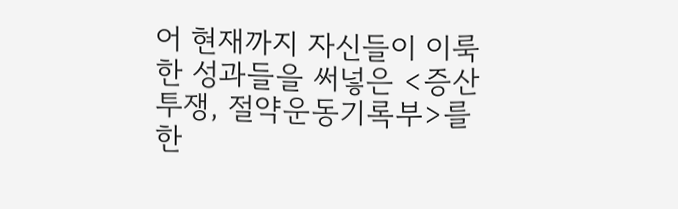어 현재까지 자신들이 이룩한 성과들을 써넣은 <증산투쟁, 절약운동기록부>를 한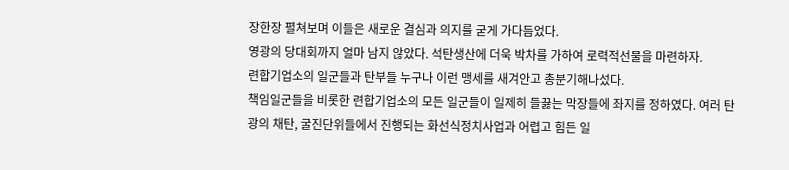장한장 펼쳐보며 이들은 새로운 결심과 의지를 굳게 가다듬었다.
영광의 당대회까지 얼마 남지 않았다. 석탄생산에 더욱 박차를 가하여 로력적선물을 마련하자.
련합기업소의 일군들과 탄부들 누구나 이런 맹세를 새겨안고 총분기해나섰다.
책임일군들을 비롯한 련합기업소의 모든 일군들이 일제히 들끓는 막장들에 좌지를 정하였다. 여러 탄광의 채탄, 굴진단위들에서 진행되는 화선식정치사업과 어렵고 힘든 일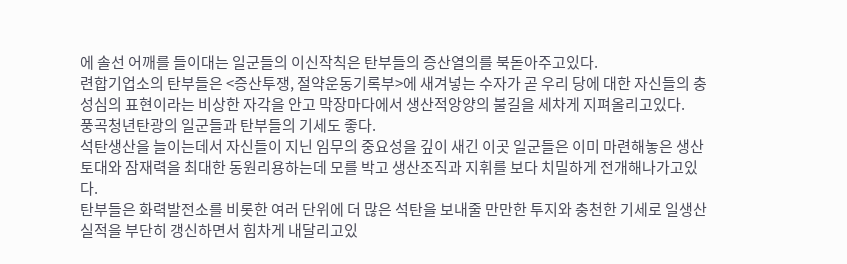에 솔선 어깨를 들이대는 일군들의 이신작칙은 탄부들의 증산열의를 북돋아주고있다.
련합기업소의 탄부들은 <증산투쟁, 절약운동기록부>에 새겨넣는 수자가 곧 우리 당에 대한 자신들의 충성심의 표현이라는 비상한 자각을 안고 막장마다에서 생산적앙양의 불길을 세차게 지펴올리고있다.
풍곡청년탄광의 일군들과 탄부들의 기세도 좋다.
석탄생산을 늘이는데서 자신들이 지닌 임무의 중요성을 깊이 새긴 이곳 일군들은 이미 마련해놓은 생산토대와 잠재력을 최대한 동원리용하는데 모를 박고 생산조직과 지휘를 보다 치밀하게 전개해나가고있다.
탄부들은 화력발전소를 비롯한 여러 단위에 더 많은 석탄을 보내줄 만만한 투지와 충천한 기세로 일생산실적을 부단히 갱신하면서 힘차게 내달리고있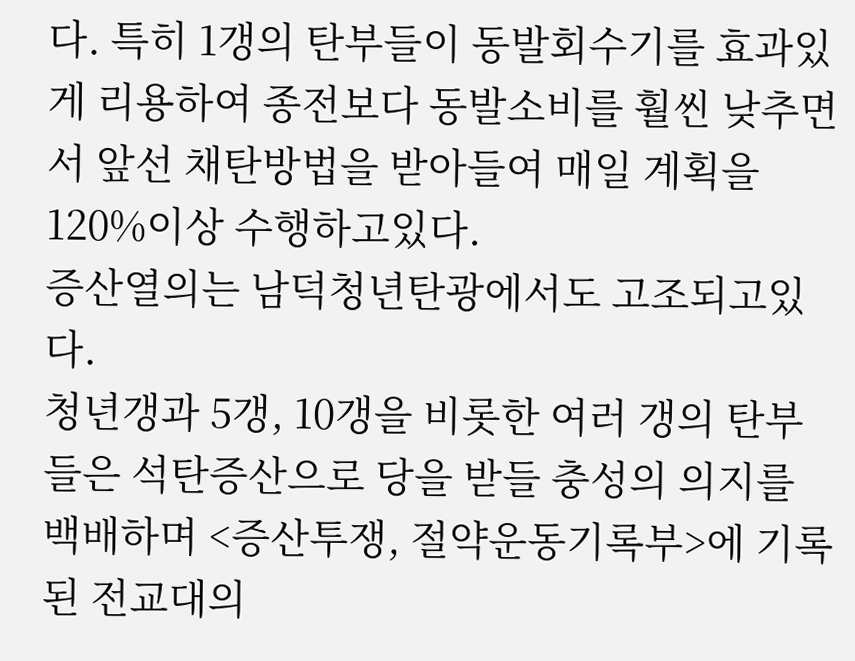다. 특히 1갱의 탄부들이 동발회수기를 효과있게 리용하여 종전보다 동발소비를 훨씬 낮추면서 앞선 채탄방법을 받아들여 매일 계획을 120%이상 수행하고있다.
증산열의는 남덕청년탄광에서도 고조되고있다.
청년갱과 5갱, 10갱을 비롯한 여러 갱의 탄부들은 석탄증산으로 당을 받들 충성의 의지를 백배하며 <증산투쟁, 절약운동기록부>에 기록된 전교대의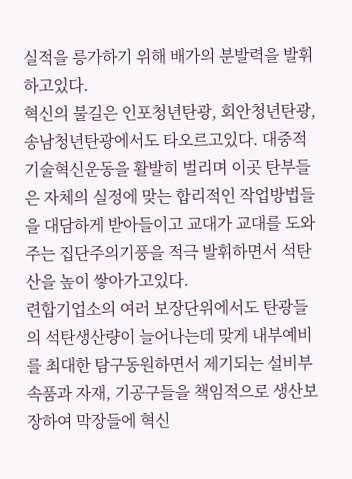실적을 릉가하기 위해 배가의 분발력을 발휘하고있다.
혁신의 불길은 인포청년탄광, 회안청년탄광, 송남청년탄광에서도 타오르고있다. 대중적기술혁신운동을 활발히 벌리며 이곳 탄부들은 자체의 실정에 맞는 합리적인 작업방법들을 대담하게 받아들이고 교대가 교대를 도와주는 집단주의기풍을 적극 발휘하면서 석탄산을 높이 쌓아가고있다.
련합기업소의 여러 보장단위에서도 탄광들의 석탄생산량이 늘어나는데 맞게 내부예비를 최대한 탐구동원하면서 제기되는 설비부속품과 자재, 기공구들을 책임적으로 생산보장하여 막장들에 혁신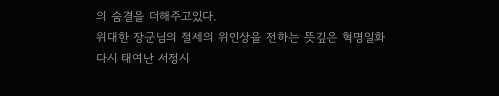의 숨결을 더해주고있다.
위대한 장군님의 절세의 위인상을 전하는 뜻깊은 혁명일화
다시 태여난 서정시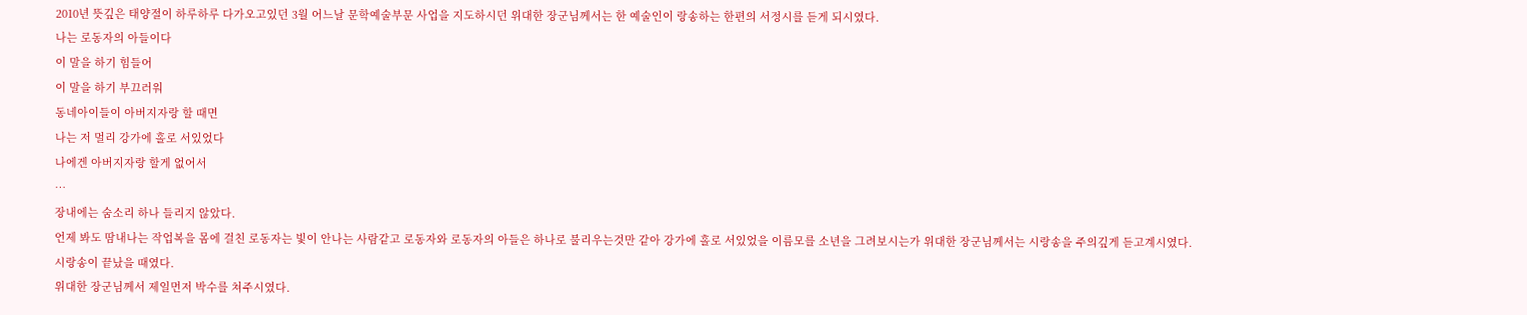2010년 뜻깊은 태양절이 하루하루 다가오고있던 3월 어느날 문학예술부문 사업을 지도하시던 위대한 장군님께서는 한 예술인이 랑송하는 한편의 서정시를 듣게 되시였다.
나는 로동자의 아들이다
이 말을 하기 힘들어
이 말을 하기 부끄러워
동네아이들이 아버지자랑 할 때면
나는 저 멀리 강가에 홀로 서있었다
나에겐 아버지자랑 할게 없어서
…
장내에는 숨소리 하나 들리지 않았다.
언제 봐도 땀내나는 작업복을 몸에 걸친 로동자는 빛이 안나는 사람같고 로동자와 로동자의 아들은 하나로 불리우는것만 같아 강가에 홀로 서있었을 이름모를 소년을 그려보시는가 위대한 장군님께서는 시랑송을 주의깊게 듣고계시였다.
시랑송이 끝났을 때였다.
위대한 장군님께서 제일먼저 박수를 쳐주시였다.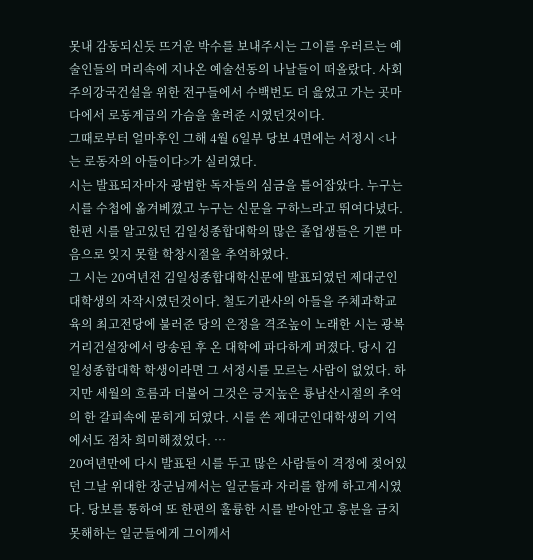못내 감동되신듯 뜨거운 박수를 보내주시는 그이를 우러르는 예술인들의 머리속에 지나온 예술선동의 나날들이 떠올랐다. 사회주의강국건설을 위한 전구들에서 수백번도 더 읊었고 가는 곳마다에서 로동계급의 가슴을 울려준 시였던것이다.
그때로부터 얼마후인 그해 4월 6일부 당보 4면에는 서정시 <나는 로동자의 아들이다>가 실리였다.
시는 발표되자마자 광범한 독자들의 심금을 틀어잡았다. 누구는 시를 수첩에 옮겨베꼈고 누구는 신문을 구하느라고 뛰여다녔다.
한편 시를 알고있던 김일성종합대학의 많은 졸업생들은 기쁜 마음으로 잊지 못할 학창시절을 추억하였다.
그 시는 20여년전 김일성종합대학신문에 발표되였던 제대군인대학생의 자작시였던것이다. 철도기관사의 아들을 주체과학교육의 최고전당에 불러준 당의 은정을 격조높이 노래한 시는 광복거리건설장에서 랑송된 후 온 대학에 파다하게 퍼졌다. 당시 김일성종합대학 학생이라면 그 서정시를 모르는 사람이 없었다. 하지만 세월의 흐름과 더불어 그것은 긍지높은 룡남산시절의 추억의 한 갈피속에 묻히게 되였다. 시를 쓴 제대군인대학생의 기억에서도 점차 희미해졌었다. …
20여년만에 다시 발표된 시를 두고 많은 사람들이 격정에 젖어있던 그날 위대한 장군님께서는 일군들과 자리를 함께 하고계시였다. 당보를 통하여 또 한편의 훌륭한 시를 받아안고 흥분을 금치 못해하는 일군들에게 그이께서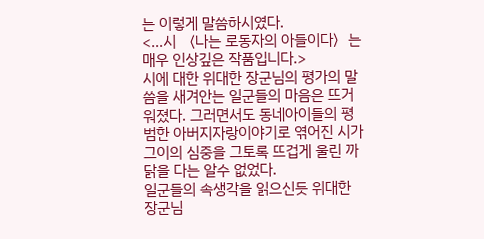는 이렇게 말씀하시였다.
<…시 〈나는 로동자의 아들이다〉는 매우 인상깊은 작품입니다.>
시에 대한 위대한 장군님의 평가의 말씀을 새겨안는 일군들의 마음은 뜨거워졌다. 그러면서도 동네아이들의 평범한 아버지자랑이야기로 엮어진 시가 그이의 심중을 그토록 뜨겁게 울린 까닭을 다는 알수 없었다.
일군들의 속생각을 읽으신듯 위대한 장군님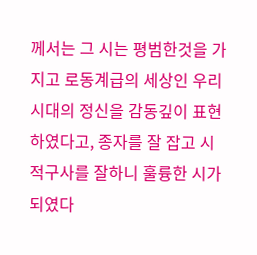께서는 그 시는 평범한것을 가지고 로동계급의 세상인 우리 시대의 정신을 감동깊이 표현하였다고, 종자를 잘 잡고 시적구사를 잘하니 훌륭한 시가 되였다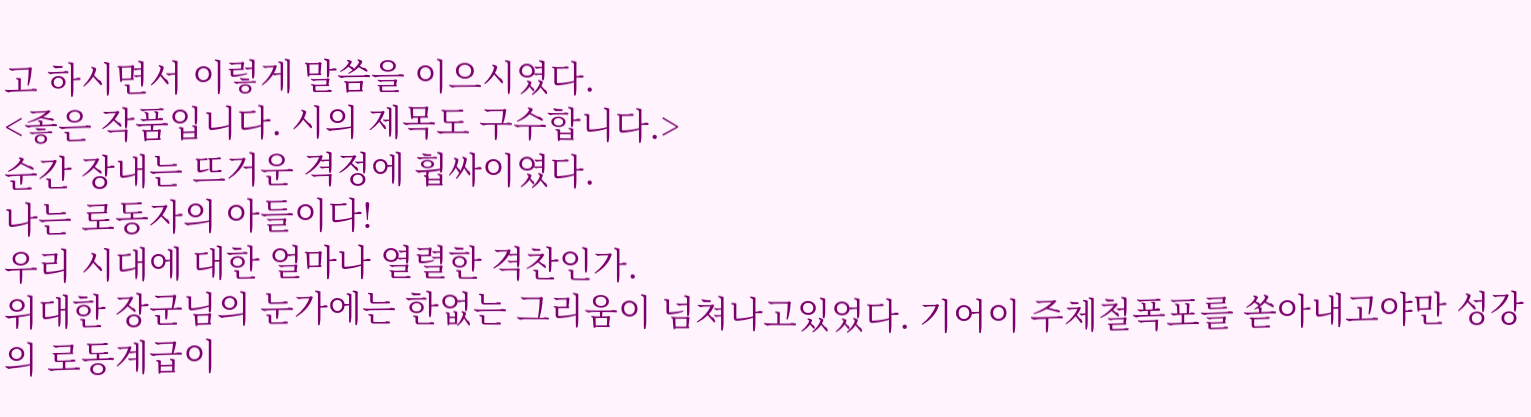고 하시면서 이렇게 말씀을 이으시였다.
<좋은 작품입니다. 시의 제목도 구수합니다.>
순간 장내는 뜨거운 격정에 휩싸이였다.
나는 로동자의 아들이다!
우리 시대에 대한 얼마나 열렬한 격찬인가.
위대한 장군님의 눈가에는 한없는 그리움이 넘쳐나고있었다. 기어이 주체철폭포를 쏟아내고야만 성강의 로동계급이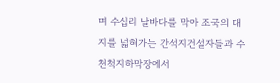며 수십리 날바다를 막아 조국의 대지를 넓혀가는 간석지건설자들과 수천척지하막장에서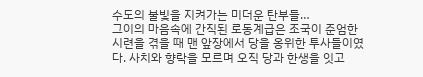수도의 불빛을 지켜가는 미더운 탄부들…
그이의 마음속에 간직된 로동계급은 조국이 준엄한 시련을 겪을 때 맨 앞장에서 당을 옹위한 투사들이였다. 사치와 향락을 모르며 오직 당과 한생을 잇고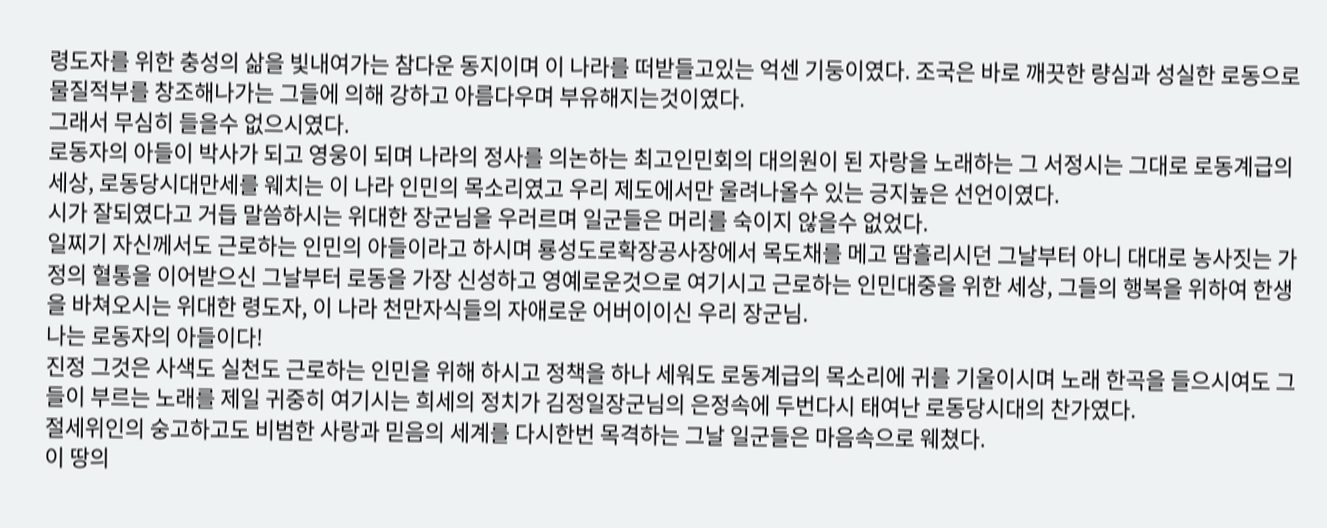령도자를 위한 충성의 삶을 빛내여가는 참다운 동지이며 이 나라를 떠받들고있는 억센 기둥이였다. 조국은 바로 깨끗한 량심과 성실한 로동으로 물질적부를 창조해나가는 그들에 의해 강하고 아름다우며 부유해지는것이였다.
그래서 무심히 들을수 없으시였다.
로동자의 아들이 박사가 되고 영웅이 되며 나라의 정사를 의논하는 최고인민회의 대의원이 된 자랑을 노래하는 그 서정시는 그대로 로동계급의 세상, 로동당시대만세를 웨치는 이 나라 인민의 목소리였고 우리 제도에서만 울려나올수 있는 긍지높은 선언이였다.
시가 잘되였다고 거듭 말씀하시는 위대한 장군님을 우러르며 일군들은 머리를 숙이지 않을수 없었다.
일찌기 자신께서도 근로하는 인민의 아들이라고 하시며 룡성도로확장공사장에서 목도채를 메고 땀흘리시던 그날부터 아니 대대로 농사짓는 가정의 혈통을 이어받으신 그날부터 로동을 가장 신성하고 영예로운것으로 여기시고 근로하는 인민대중을 위한 세상, 그들의 행복을 위하여 한생을 바쳐오시는 위대한 령도자, 이 나라 천만자식들의 자애로운 어버이이신 우리 장군님.
나는 로동자의 아들이다!
진정 그것은 사색도 실천도 근로하는 인민을 위해 하시고 정책을 하나 세워도 로동계급의 목소리에 귀를 기울이시며 노래 한곡을 들으시여도 그들이 부르는 노래를 제일 귀중히 여기시는 희세의 정치가 김정일장군님의 은정속에 두번다시 태여난 로동당시대의 찬가였다.
절세위인의 숭고하고도 비범한 사랑과 믿음의 세계를 다시한번 목격하는 그날 일군들은 마음속으로 웨쳤다.
이 땅의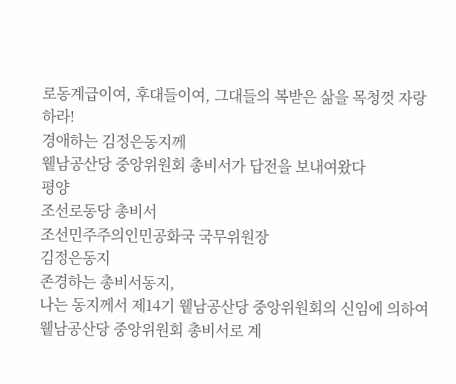로동계급이여, 후대들이여, 그대들의 복받은 삶을 목청껏 자랑하라!
경애하는 김정은동지께
윁남공산당 중앙위원회 총비서가 답전을 보내여왔다
평양
조선로동당 총비서
조선민주주의인민공화국 국무위원장
김정은동지
존경하는 총비서동지,
나는 동지께서 제14기 윁남공산당 중앙위원회의 신임에 의하여 윁남공산당 중앙위원회 총비서로 계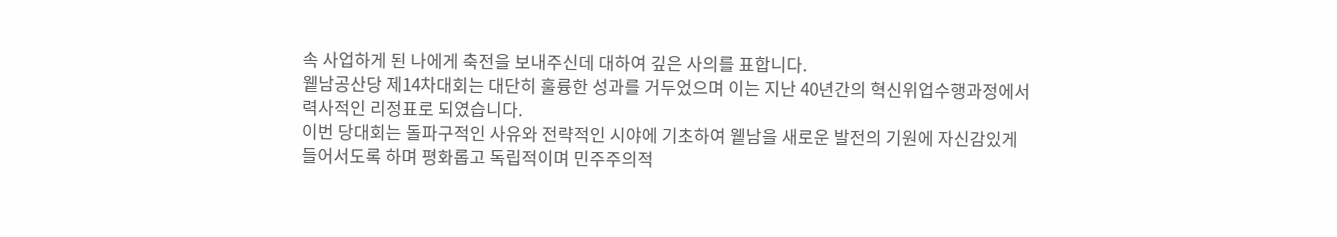속 사업하게 된 나에게 축전을 보내주신데 대하여 깊은 사의를 표합니다.
윁남공산당 제14차대회는 대단히 훌륭한 성과를 거두었으며 이는 지난 40년간의 혁신위업수행과정에서 력사적인 리정표로 되였습니다.
이번 당대회는 돌파구적인 사유와 전략적인 시야에 기초하여 윁남을 새로운 발전의 기원에 자신감있게 들어서도록 하며 평화롭고 독립적이며 민주주의적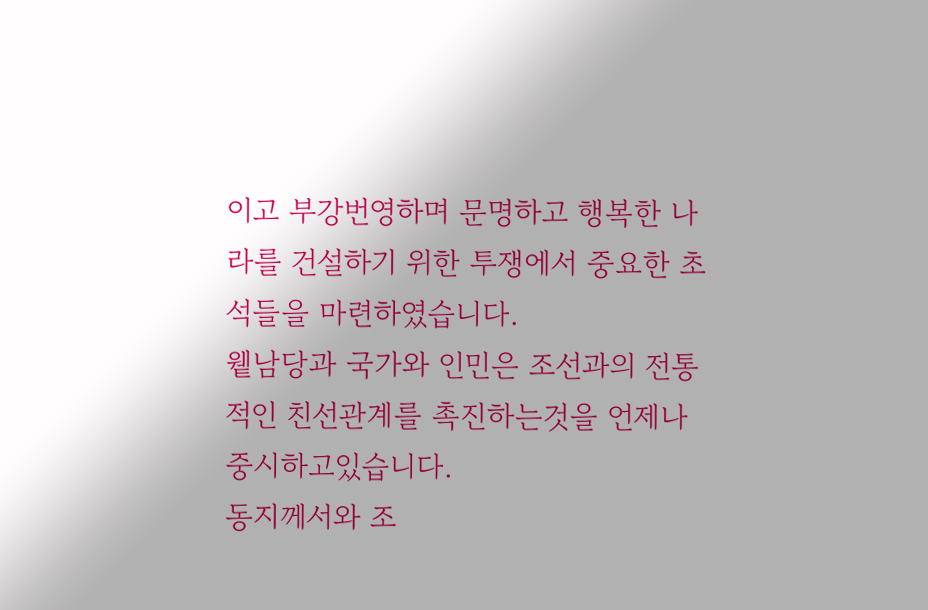이고 부강번영하며 문명하고 행복한 나라를 건설하기 위한 투쟁에서 중요한 초석들을 마련하였습니다.
윁남당과 국가와 인민은 조선과의 전통적인 친선관계를 촉진하는것을 언제나 중시하고있습니다.
동지께서와 조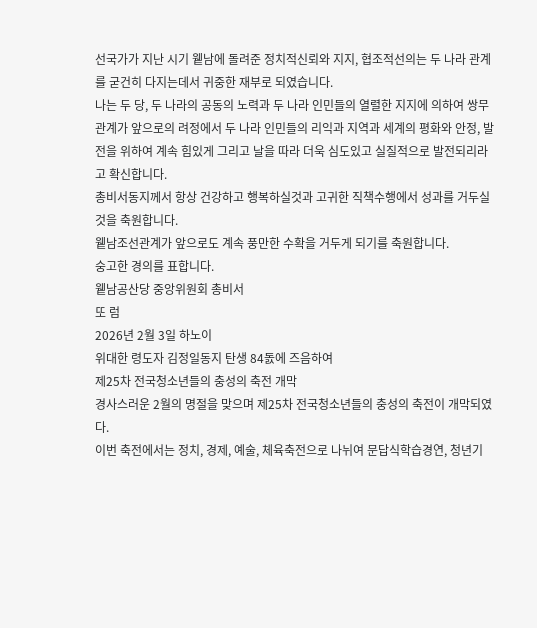선국가가 지난 시기 윁남에 돌려준 정치적신뢰와 지지, 협조적선의는 두 나라 관계를 굳건히 다지는데서 귀중한 재부로 되였습니다.
나는 두 당, 두 나라의 공동의 노력과 두 나라 인민들의 열렬한 지지에 의하여 쌍무관계가 앞으로의 려정에서 두 나라 인민들의 리익과 지역과 세계의 평화와 안정, 발전을 위하여 계속 힘있게 그리고 날을 따라 더욱 심도있고 실질적으로 발전되리라고 확신합니다.
총비서동지께서 항상 건강하고 행복하실것과 고귀한 직책수행에서 성과를 거두실것을 축원합니다.
윁남조선관계가 앞으로도 계속 풍만한 수확을 거두게 되기를 축원합니다.
숭고한 경의를 표합니다.
윁남공산당 중앙위원회 총비서
또 럼
2026년 2월 3일 하노이
위대한 령도자 김정일동지 탄생 84돐에 즈음하여
제25차 전국청소년들의 충성의 축전 개막
경사스러운 2월의 명절을 맞으며 제25차 전국청소년들의 충성의 축전이 개막되였다.
이번 축전에서는 정치, 경제, 예술, 체육축전으로 나뉘여 문답식학습경연, 청년기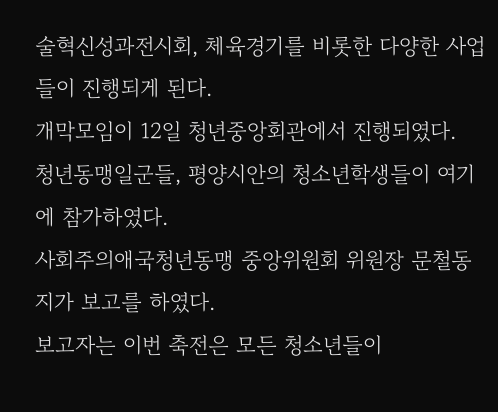술혁신성과전시회, 체육경기를 비롯한 다양한 사업들이 진행되게 된다.
개막모임이 12일 청년중앙회관에서 진행되였다.
청년동맹일군들, 평양시안의 청소년학생들이 여기에 참가하였다.
사회주의애국청년동맹 중앙위원회 위원장 문철동지가 보고를 하였다.
보고자는 이번 축전은 모든 청소년들이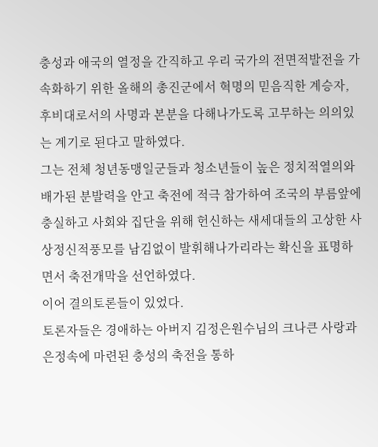충성과 애국의 열정을 간직하고 우리 국가의 전면적발전을 가속화하기 위한 올해의 총진군에서 혁명의 믿음직한 계승자, 후비대로서의 사명과 본분을 다해나가도록 고무하는 의의있는 계기로 된다고 말하였다.
그는 전체 청년동맹일군들과 청소년들이 높은 정치적열의와 배가된 분발력을 안고 축전에 적극 참가하여 조국의 부름앞에 충실하고 사회와 집단을 위해 헌신하는 새세대들의 고상한 사상정신적풍모를 남김없이 발휘해나가리라는 확신을 표명하면서 축전개막을 선언하였다.
이어 결의토론들이 있었다.
토론자들은 경애하는 아버지 김정은원수님의 크나큰 사랑과 은정속에 마련된 충성의 축전을 통하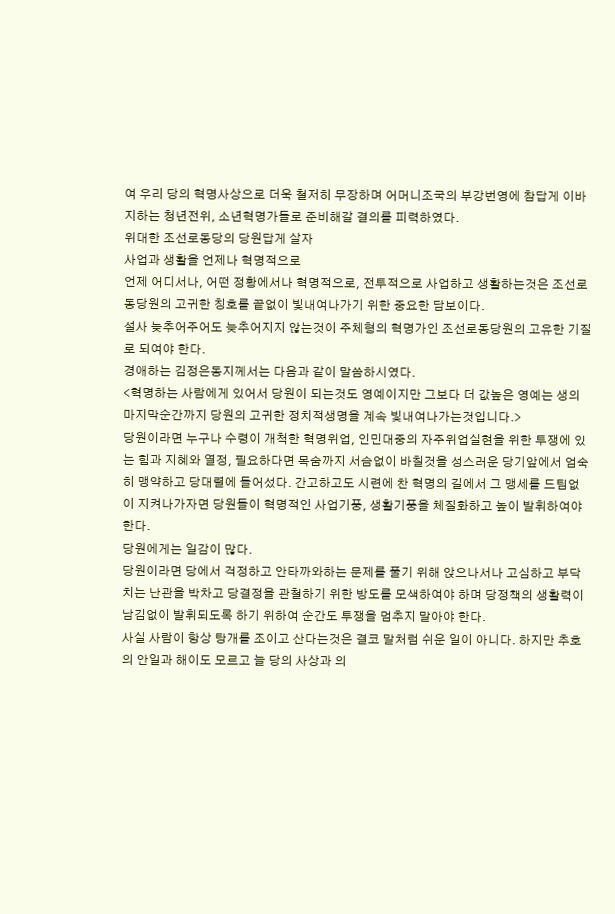여 우리 당의 혁명사상으로 더욱 철저히 무장하며 어머니조국의 부강번영에 참답게 이바지하는 청년전위, 소년혁명가들로 준비해갈 결의를 피력하였다.
위대한 조선로동당의 당원답게 살자
사업과 생활을 언제나 혁명적으로
언제 어디서나, 어떤 정황에서나 혁명적으로, 전투적으로 사업하고 생활하는것은 조선로동당원의 고귀한 칭호를 끝없이 빛내여나가기 위한 중요한 담보이다.
설사 늦추어주어도 늦추어지지 않는것이 주체형의 혁명가인 조선로동당원의 고유한 기질로 되여야 한다.
경애하는 김정은동지께서는 다음과 같이 말씀하시였다.
<혁명하는 사람에게 있어서 당원이 되는것도 영예이지만 그보다 더 값높은 영예는 생의 마지막순간까지 당원의 고귀한 정치적생명을 계속 빛내여나가는것입니다.>
당원이라면 누구나 수령이 개척한 혁명위업, 인민대중의 자주위업실현을 위한 투쟁에 있는 힘과 지혜와 열정, 필요하다면 목숨까지 서슴없이 바칠것을 성스러운 당기앞에서 엄숙히 맹약하고 당대렬에 들어섰다. 간고하고도 시련에 찬 혁명의 길에서 그 맹세를 드팀없이 지켜나가자면 당원들이 혁명적인 사업기풍, 생활기풍을 체질화하고 높이 발휘하여야 한다.
당원에게는 일감이 많다.
당원이라면 당에서 걱정하고 안타까와하는 문제를 풀기 위해 앉으나서나 고심하고 부닥치는 난관을 박차고 당결정을 관철하기 위한 방도를 모색하여야 하며 당정책의 생활력이 남김없이 발휘되도록 하기 위하여 순간도 투쟁을 멈추지 말아야 한다.
사실 사람이 항상 탕개를 조이고 산다는것은 결코 말처럼 쉬운 일이 아니다. 하지만 추호의 안일과 해이도 모르고 늘 당의 사상과 의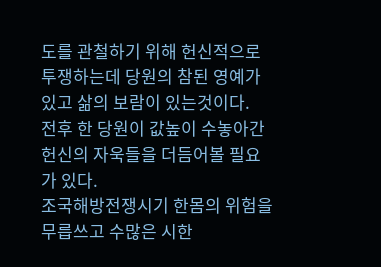도를 관철하기 위해 헌신적으로 투쟁하는데 당원의 참된 영예가 있고 삶의 보람이 있는것이다.
전후 한 당원이 값높이 수놓아간 헌신의 자욱들을 더듬어볼 필요가 있다.
조국해방전쟁시기 한몸의 위험을 무릅쓰고 수많은 시한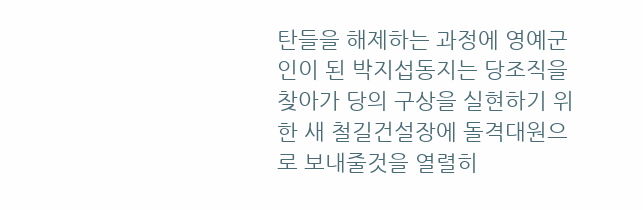탄들을 해제하는 과정에 영예군인이 된 박지섭동지는 당조직을 찾아가 당의 구상을 실현하기 위한 새 철길건설장에 돌격대원으로 보내줄것을 열렬히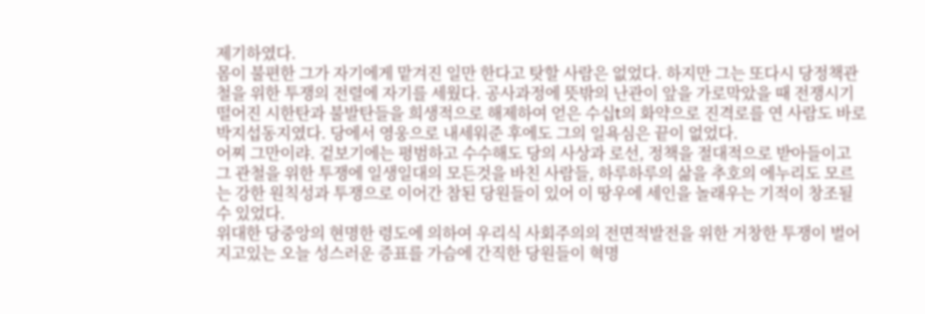제기하였다.
몸이 불편한 그가 자기에게 맡겨진 일만 한다고 탓할 사람은 없었다. 하지만 그는 또다시 당정책관철을 위한 투쟁의 전렬에 자기를 세웠다. 공사과정에 뜻밖의 난관이 앞을 가로막았을 때 전쟁시기 떨어진 시한탄과 불발탄들을 희생적으로 해제하여 얻은 수십t의 화약으로 진격로를 연 사람도 바로 박지섭동지였다. 당에서 영웅으로 내세워준 후에도 그의 일욕심은 끝이 없었다.
어찌 그만이랴. 겉보기에는 평범하고 수수해도 당의 사상과 로선, 정책을 절대적으로 받아들이고 그 관철을 위한 투쟁에 일생일대의 모든것을 바친 사람들, 하루하루의 삶을 추호의 에누리도 모르는 강한 원칙성과 투쟁으로 이어간 참된 당원들이 있어 이 땅우에 세인을 놀래우는 기적이 창조될수 있었다.
위대한 당중앙의 현명한 령도에 의하여 우리식 사회주의의 전면적발전을 위한 거창한 투쟁이 벌어지고있는 오늘 성스러운 증표를 가슴에 간직한 당원들이 혁명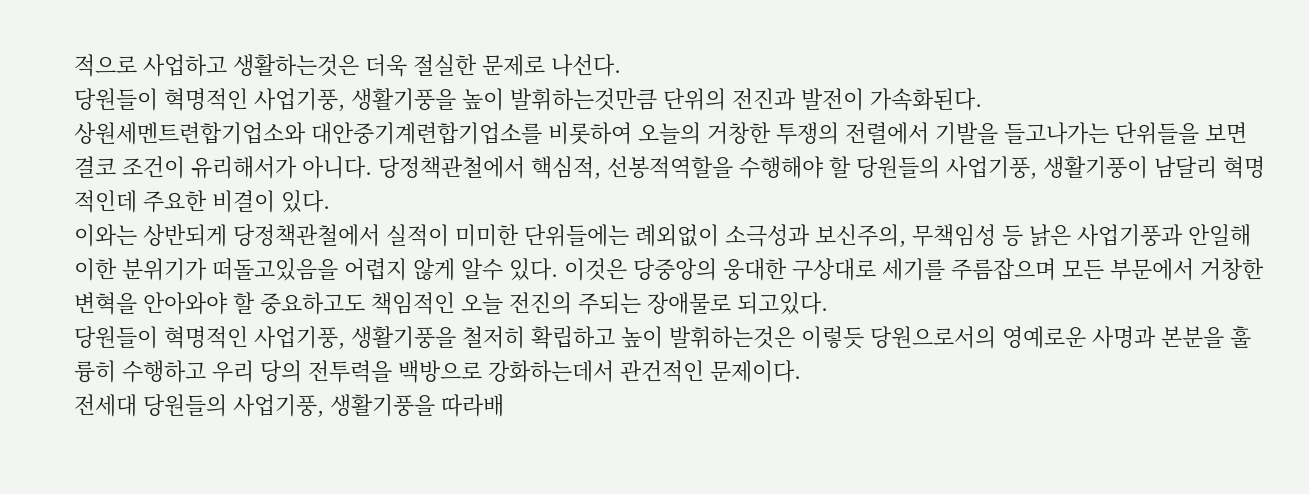적으로 사업하고 생활하는것은 더욱 절실한 문제로 나선다.
당원들이 혁명적인 사업기풍, 생활기풍을 높이 발휘하는것만큼 단위의 전진과 발전이 가속화된다.
상원세멘트련합기업소와 대안중기계련합기업소를 비롯하여 오늘의 거창한 투쟁의 전렬에서 기발을 들고나가는 단위들을 보면 결코 조건이 유리해서가 아니다. 당정책관철에서 핵심적, 선봉적역할을 수행해야 할 당원들의 사업기풍, 생활기풍이 남달리 혁명적인데 주요한 비결이 있다.
이와는 상반되게 당정책관철에서 실적이 미미한 단위들에는 례외없이 소극성과 보신주의, 무책임성 등 낡은 사업기풍과 안일해이한 분위기가 떠돌고있음을 어렵지 않게 알수 있다. 이것은 당중앙의 웅대한 구상대로 세기를 주름잡으며 모든 부문에서 거창한 변혁을 안아와야 할 중요하고도 책임적인 오늘 전진의 주되는 장애물로 되고있다.
당원들이 혁명적인 사업기풍, 생활기풍을 철저히 확립하고 높이 발휘하는것은 이렇듯 당원으로서의 영예로운 사명과 본분을 훌륭히 수행하고 우리 당의 전투력을 백방으로 강화하는데서 관건적인 문제이다.
전세대 당원들의 사업기풍, 생활기풍을 따라배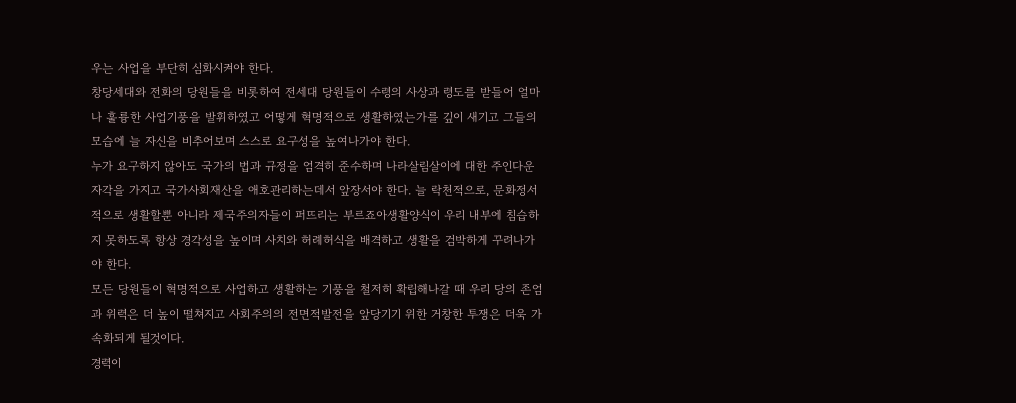우는 사업을 부단히 심화시켜야 한다.
창당세대와 전화의 당원들을 비롯하여 전세대 당원들이 수령의 사상과 령도를 받들어 얼마나 훌륭한 사업기풍을 발휘하였고 어떻게 혁명적으로 생활하였는가를 깊이 새기고 그들의 모습에 늘 자신을 비추어보며 스스로 요구성을 높여나가야 한다.
누가 요구하지 않아도 국가의 법과 규정을 엄격히 준수하며 나라살림살이에 대한 주인다운 자각을 가지고 국가사회재산을 애호관리하는데서 앞장서야 한다. 늘 락천적으로, 문화정서적으로 생활할뿐 아니라 제국주의자들이 퍼뜨리는 부르죠아생활양식이 우리 내부에 침습하지 못하도록 항상 경각성을 높이며 사치와 허례허식을 배격하고 생활을 검박하게 꾸려나가야 한다.
모든 당원들이 혁명적으로 사업하고 생활하는 기풍을 철저히 확립해나갈 때 우리 당의 존엄과 위력은 더 높이 떨쳐지고 사회주의의 전면적발전을 앞당기기 위한 거창한 투쟁은 더욱 가속화되게 될것이다.
경력이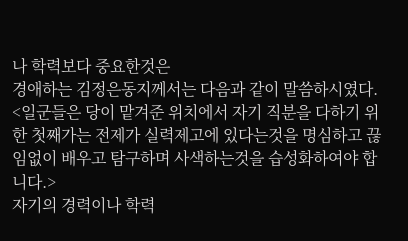나 학력보다 중요한것은
경애하는 김정은동지께서는 다음과 같이 말씀하시였다.
<일군들은 당이 맡겨준 위치에서 자기 직분을 다하기 위한 첫째가는 전제가 실력제고에 있다는것을 명심하고 끊임없이 배우고 탐구하며 사색하는것을 습성화하여야 합니다.>
자기의 경력이나 학력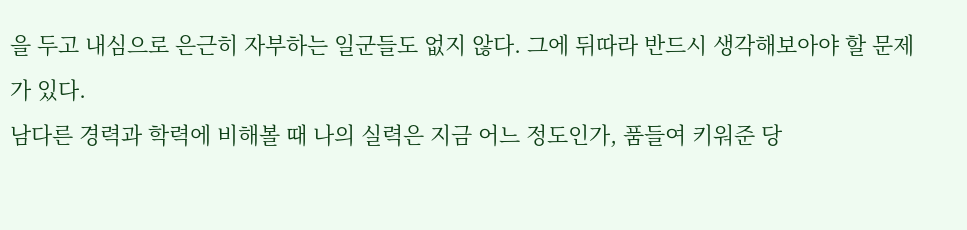을 두고 내심으로 은근히 자부하는 일군들도 없지 않다. 그에 뒤따라 반드시 생각해보아야 할 문제가 있다.
남다른 경력과 학력에 비해볼 때 나의 실력은 지금 어느 정도인가, 품들여 키워준 당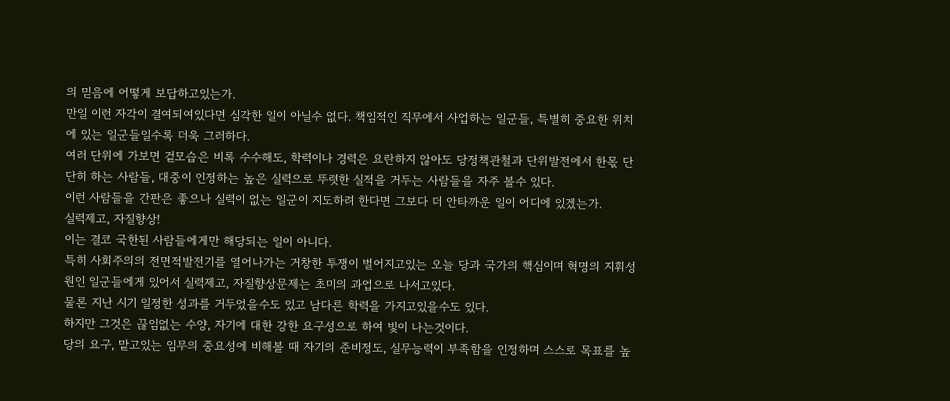의 믿음에 어떻게 보답하고있는가.
만일 이런 자각이 결여되여있다면 심각한 일이 아닐수 없다. 책임적인 직무에서 사업하는 일군들, 특별히 중요한 위치에 있는 일군들일수록 더욱 그러하다.
여러 단위에 가보면 겉모습은 비록 수수해도, 학력이나 경력은 요란하지 않아도 당정책관철과 단위발전에서 한몫 단단히 하는 사람들, 대중이 인정하는 높은 실력으로 뚜렷한 실적을 거두는 사람들을 자주 볼수 있다.
이런 사람들을 간판은 좋으나 실력이 없는 일군이 지도하려 한다면 그보다 더 안타까운 일이 어디에 있겠는가.
실력제고, 자질향상!
이는 결코 국한된 사람들에게만 해당되는 일이 아니다.
특히 사회주의의 전면적발전기를 열어나가는 거창한 투쟁이 벌어지고있는 오늘 당과 국가의 핵심이며 혁명의 지휘성원인 일군들에게 있어서 실력제고, 자질향상문제는 초미의 과업으로 나서고있다.
물론 지난 시기 일정한 성과를 거두었을수도 있고 남다른 학력을 가지고있을수도 있다.
하지만 그것은 끊임없는 수양, 자기에 대한 강한 요구성으로 하여 빛이 나는것이다.
당의 요구, 맡고있는 임무의 중요성에 비해볼 때 자기의 준비정도, 실무능력이 부족함을 인정하며 스스로 목표를 높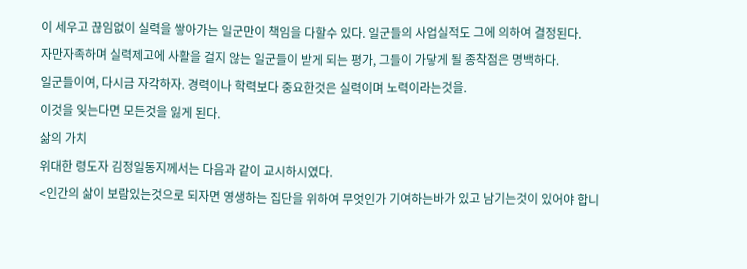이 세우고 끊임없이 실력을 쌓아가는 일군만이 책임을 다할수 있다. 일군들의 사업실적도 그에 의하여 결정된다.
자만자족하며 실력제고에 사활을 걸지 않는 일군들이 받게 되는 평가, 그들이 가닿게 될 종착점은 명백하다.
일군들이여, 다시금 자각하자. 경력이나 학력보다 중요한것은 실력이며 노력이라는것을.
이것을 잊는다면 모든것을 잃게 된다.
삶의 가치
위대한 령도자 김정일동지께서는 다음과 같이 교시하시였다.
<인간의 삶이 보람있는것으로 되자면 영생하는 집단을 위하여 무엇인가 기여하는바가 있고 남기는것이 있어야 합니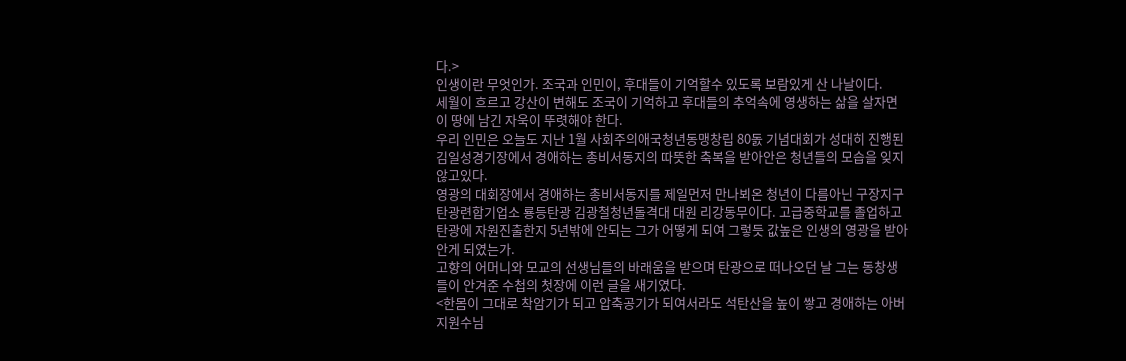다.>
인생이란 무엇인가. 조국과 인민이, 후대들이 기억할수 있도록 보람있게 산 나날이다.
세월이 흐르고 강산이 변해도 조국이 기억하고 후대들의 추억속에 영생하는 삶을 살자면 이 땅에 남긴 자욱이 뚜렷해야 한다.
우리 인민은 오늘도 지난 1월 사회주의애국청년동맹창립 80돐 기념대회가 성대히 진행된 김일성경기장에서 경애하는 총비서동지의 따뜻한 축복을 받아안은 청년들의 모습을 잊지 않고있다.
영광의 대회장에서 경애하는 총비서동지를 제일먼저 만나뵈온 청년이 다름아닌 구장지구탄광련합기업소 룡등탄광 김광철청년돌격대 대원 리강동무이다. 고급중학교를 졸업하고 탄광에 자원진출한지 5년밖에 안되는 그가 어떻게 되여 그렇듯 값높은 인생의 영광을 받아안게 되였는가.
고향의 어머니와 모교의 선생님들의 바래움을 받으며 탄광으로 떠나오던 날 그는 동창생들이 안겨준 수첩의 첫장에 이런 글을 새기였다.
<한몸이 그대로 착암기가 되고 압축공기가 되여서라도 석탄산을 높이 쌓고 경애하는 아버지원수님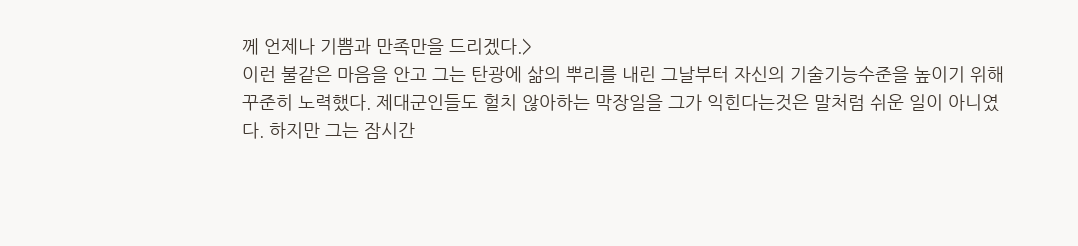께 언제나 기쁨과 만족만을 드리겠다.>
이런 불같은 마음을 안고 그는 탄광에 삶의 뿌리를 내린 그날부터 자신의 기술기능수준을 높이기 위해 꾸준히 노력했다. 제대군인들도 헐치 않아하는 막장일을 그가 익힌다는것은 말처럼 쉬운 일이 아니였다. 하지만 그는 잠시간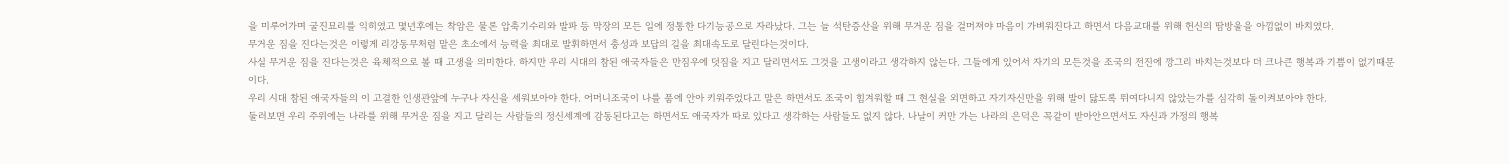을 미루어가며 굴진묘리를 익히였고 몇년후에는 착암은 물론 압축기수리와 발파 등 막장의 모든 일에 정통한 다기능공으로 자라났다. 그는 늘 석탄증산을 위해 무거운 짐을 걸머져야 마음이 가벼워진다고 하면서 다음교대를 위해 헌신의 땀방울을 아낌없이 바치였다.
무거운 짐을 진다는것은 이렇게 리강동무처럼 맡은 초소에서 능력을 최대로 발휘하면서 충성과 보답의 길을 최대속도로 달린다는것이다.
사실 무거운 짐을 진다는것은 육체적으로 볼 때 고생을 의미한다. 하지만 우리 시대의 참된 애국자들은 만짐우에 덧짐을 지고 달리면서도 그것을 고생이라고 생각하지 않는다. 그들에게 있어서 자기의 모든것을 조국의 전진에 깡그리 바치는것보다 더 크나큰 행복과 기쁨이 없기때문이다.
우리 시대 참된 애국자들의 이 고결한 인생관앞에 누구나 자신을 세워보아야 한다. 어머니조국이 나를 품에 안아 키워주었다고 말은 하면서도 조국이 힘겨워할 때 그 현실을 외면하고 자기자신만을 위해 발이 닳도록 뛰여다니지 않았는가를 심각히 돌이켜보아야 한다.
둘러보면 우리 주위에는 나라를 위해 무거운 짐을 지고 달리는 사람들의 정신세계에 감동된다고는 하면서도 애국자가 따로 있다고 생각하는 사람들도 없지 않다. 나날이 커만 가는 나라의 은덕은 꼭같이 받아안으면서도 자신과 가정의 행복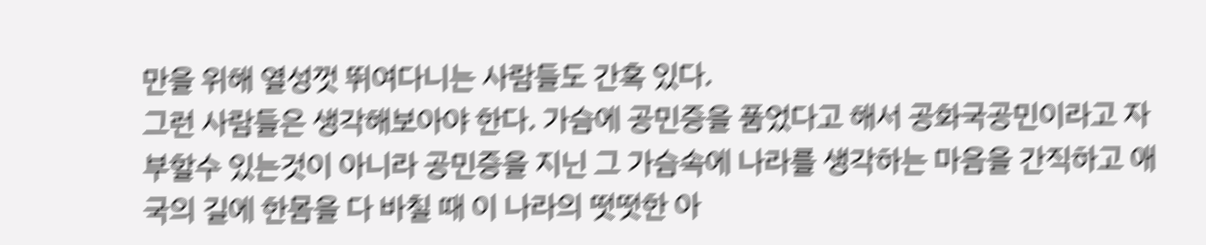만을 위해 열성껏 뛰여다니는 사람들도 간혹 있다.
그런 사람들은 생각해보아야 한다. 가슴에 공민증을 품었다고 해서 공화국공민이라고 자부할수 있는것이 아니라 공민증을 지닌 그 가슴속에 나라를 생각하는 마음을 간직하고 애국의 길에 한몸을 다 바칠 때 이 나라의 떳떳한 아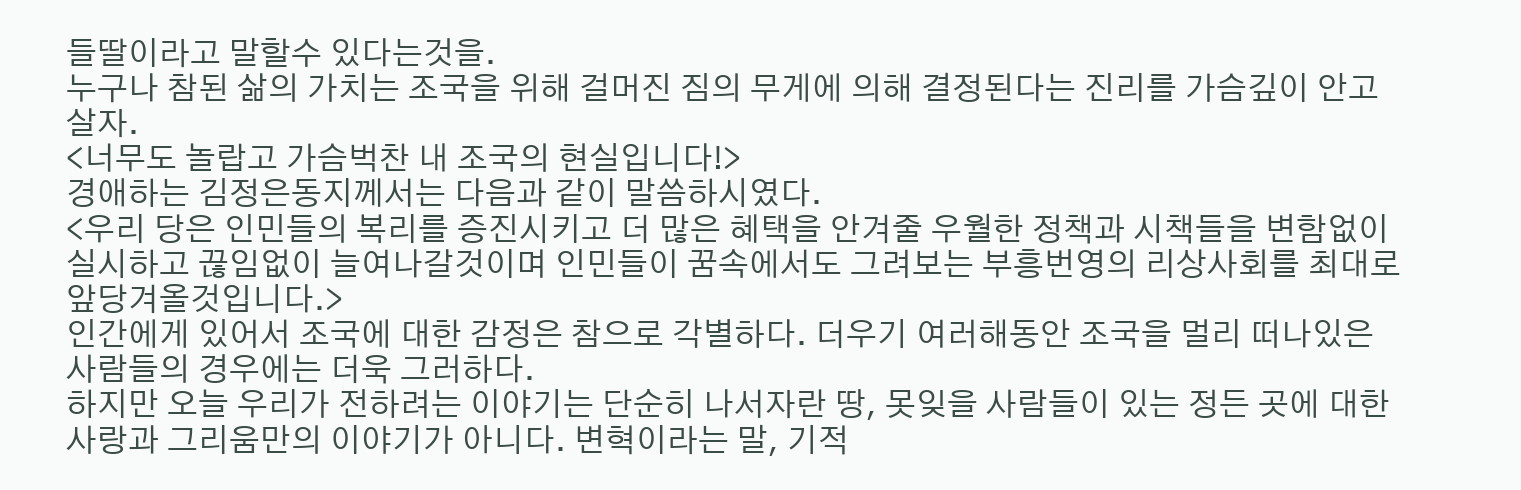들딸이라고 말할수 있다는것을.
누구나 참된 삶의 가치는 조국을 위해 걸머진 짐의 무게에 의해 결정된다는 진리를 가슴깊이 안고 살자.
<너무도 놀랍고 가슴벅찬 내 조국의 현실입니다!>
경애하는 김정은동지께서는 다음과 같이 말씀하시였다.
<우리 당은 인민들의 복리를 증진시키고 더 많은 혜택을 안겨줄 우월한 정책과 시책들을 변함없이 실시하고 끊임없이 늘여나갈것이며 인민들이 꿈속에서도 그려보는 부흥번영의 리상사회를 최대로 앞당겨올것입니다.>
인간에게 있어서 조국에 대한 감정은 참으로 각별하다. 더우기 여러해동안 조국을 멀리 떠나있은 사람들의 경우에는 더욱 그러하다.
하지만 오늘 우리가 전하려는 이야기는 단순히 나서자란 땅, 못잊을 사람들이 있는 정든 곳에 대한 사랑과 그리움만의 이야기가 아니다. 변혁이라는 말, 기적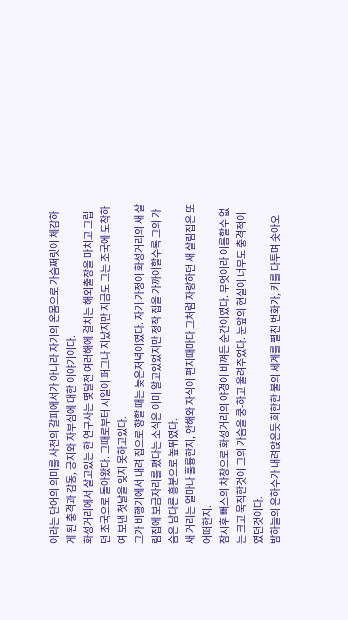이라는 단어의 의미를 사전의 갈피에서가 아니라 자기의 온몸으로 가슴쩌릿이 체감하게 된 충격과 감동, 긍지와 자부심에 대한 이야기이다.
화성거리에서 살고있는 한 연구사는 몇달전 여러해에 걸치는 해외출장을 마치고 그립던 조국으로 돌아왔다. 그때로부터 시일이 퍼그나 지났지만 지금도 그는 조국에 도착하여 보낸 첫날을 잊지 못하고있다.
그가 비행기에서 내려 집으로 향할 때는 늦은저녁이였다. 자기 가정이 화성거리의 새 살림집에 보금자리를 폈다는 소식은 이미 알고있었지만 정작 집을 가까이할수록 그의 가슴은 남다른 흥분으로 높뛰였다.
새 거리는 얼마나 훌륭한지, 안해와 자식이 편지때마다 그처럼 자랑하던 새 살림집은 또 어떠한지.
잠시후 뻐스의 차창으로 화성거리의 야경이 비껴든 순간이였다. 무엇이라 이름할수 없는 크고 묵직한것이 그의 가슴을 쿵-하고 울려주었다. 눈앞의 현실이 너무도 충격적이였던것이다.
밤하늘의 은하수가 내려앉은듯 희한한 불의 세계를 펼친 번화가, 키를 다투며 솟아오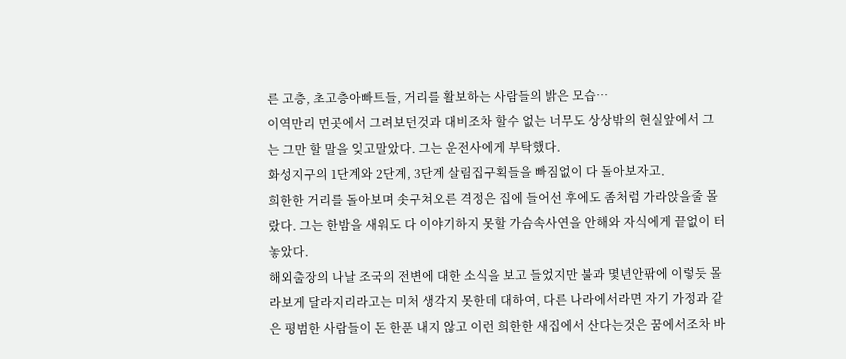른 고층, 초고층아빠트들, 거리를 활보하는 사람들의 밝은 모습…
이역만리 먼곳에서 그려보던것과 대비조차 할수 없는 너무도 상상밖의 현실앞에서 그는 그만 할 말을 잊고말았다. 그는 운전사에게 부탁했다.
화성지구의 1단계와 2단계, 3단계 살림집구획들을 빠짐없이 다 돌아보자고.
희한한 거리를 돌아보며 솟구쳐오른 격정은 집에 들어선 후에도 좀처럼 가라앉을줄 몰랐다. 그는 한밤을 새워도 다 이야기하지 못할 가슴속사연을 안해와 자식에게 끝없이 터놓았다.
해외출장의 나날 조국의 전변에 대한 소식을 보고 들었지만 불과 몇년안팎에 이렇듯 몰라보게 달라지리라고는 미처 생각지 못한데 대하여, 다른 나라에서라면 자기 가정과 같은 평범한 사람들이 돈 한푼 내지 않고 이런 희한한 새집에서 산다는것은 꿈에서조차 바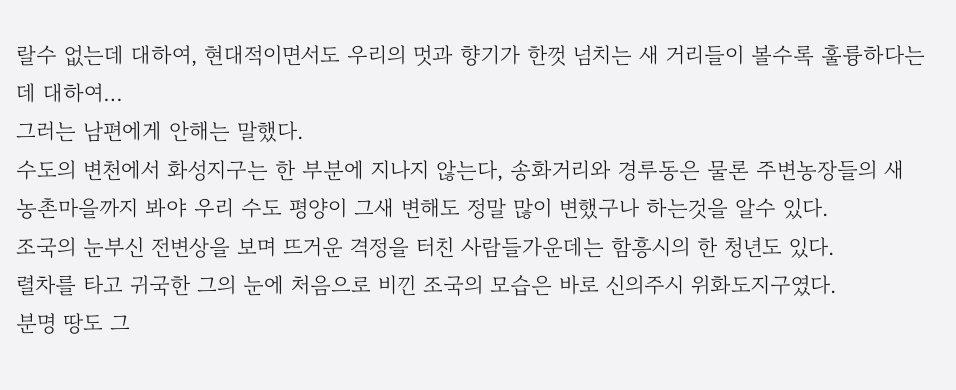랄수 없는데 대하여, 현대적이면서도 우리의 멋과 향기가 한껏 넘치는 새 거리들이 볼수록 훌륭하다는데 대하여…
그러는 남편에게 안해는 말했다.
수도의 변천에서 화성지구는 한 부분에 지나지 않는다, 송화거리와 경루동은 물론 주변농장들의 새 농촌마을까지 봐야 우리 수도 평양이 그새 변해도 정말 많이 변했구나 하는것을 알수 있다.
조국의 눈부신 전변상을 보며 뜨거운 격정을 터친 사람들가운데는 함흥시의 한 청년도 있다.
렬차를 타고 귀국한 그의 눈에 처음으로 비낀 조국의 모습은 바로 신의주시 위화도지구였다.
분명 땅도 그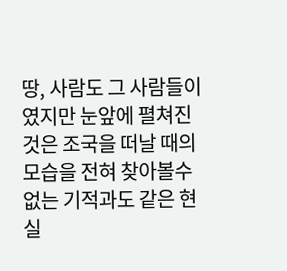땅, 사람도 그 사람들이였지만 눈앞에 펼쳐진것은 조국을 떠날 때의 모습을 전혀 찾아볼수 없는 기적과도 같은 현실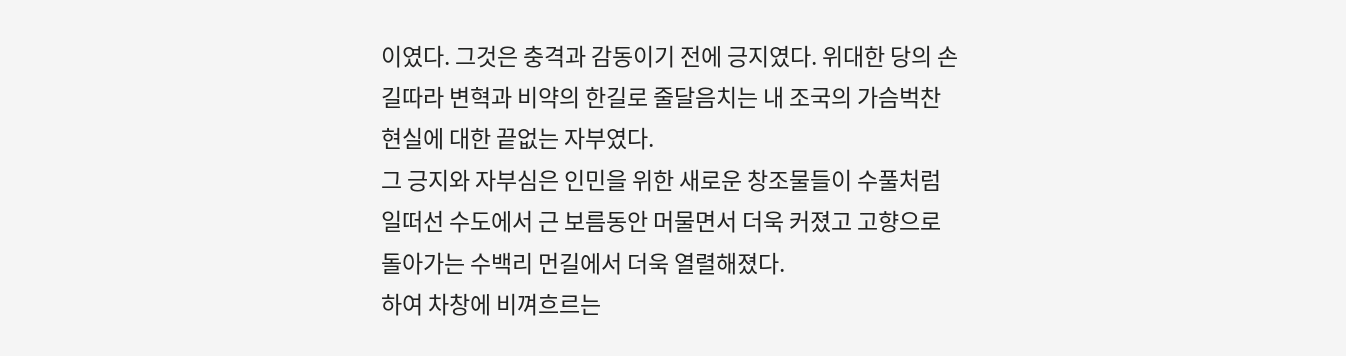이였다. 그것은 충격과 감동이기 전에 긍지였다. 위대한 당의 손길따라 변혁과 비약의 한길로 줄달음치는 내 조국의 가슴벅찬 현실에 대한 끝없는 자부였다.
그 긍지와 자부심은 인민을 위한 새로운 창조물들이 수풀처럼 일떠선 수도에서 근 보름동안 머물면서 더욱 커졌고 고향으로 돌아가는 수백리 먼길에서 더욱 열렬해졌다.
하여 차창에 비껴흐르는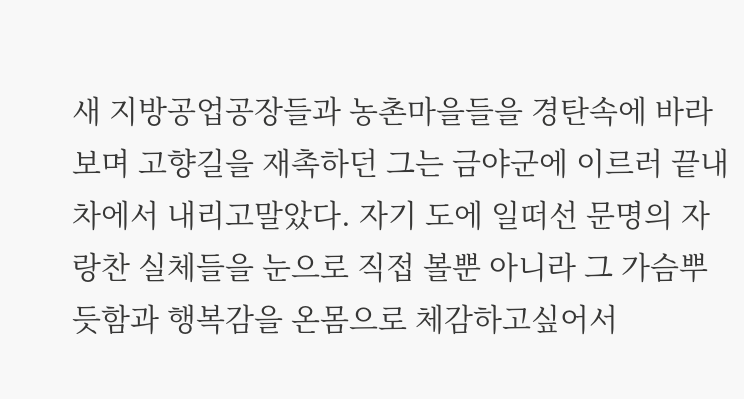새 지방공업공장들과 농촌마을들을 경탄속에 바라보며 고향길을 재촉하던 그는 금야군에 이르러 끝내 차에서 내리고말았다. 자기 도에 일떠선 문명의 자랑찬 실체들을 눈으로 직접 볼뿐 아니라 그 가슴뿌듯함과 행복감을 온몸으로 체감하고싶어서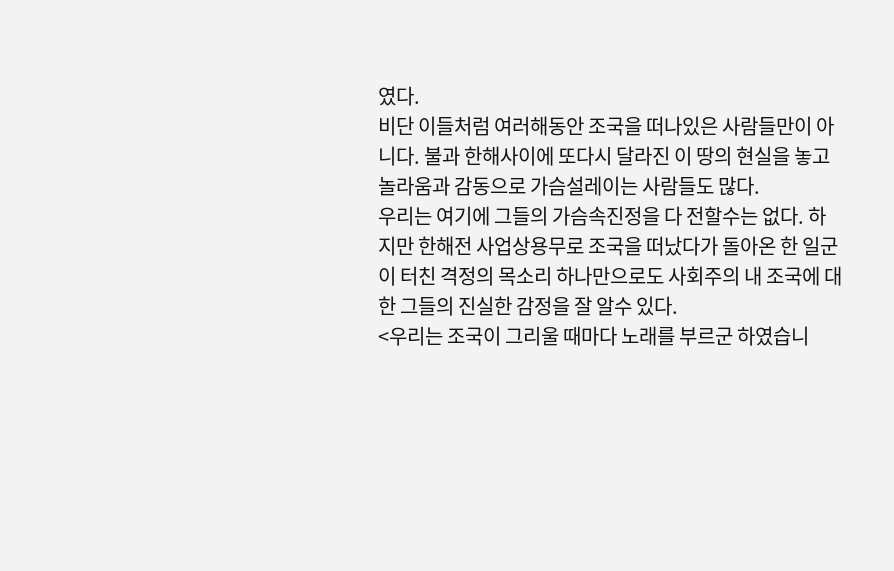였다.
비단 이들처럼 여러해동안 조국을 떠나있은 사람들만이 아니다. 불과 한해사이에 또다시 달라진 이 땅의 현실을 놓고 놀라움과 감동으로 가슴설레이는 사람들도 많다.
우리는 여기에 그들의 가슴속진정을 다 전할수는 없다. 하지만 한해전 사업상용무로 조국을 떠났다가 돌아온 한 일군이 터친 격정의 목소리 하나만으로도 사회주의 내 조국에 대한 그들의 진실한 감정을 잘 알수 있다.
<우리는 조국이 그리울 때마다 노래를 부르군 하였습니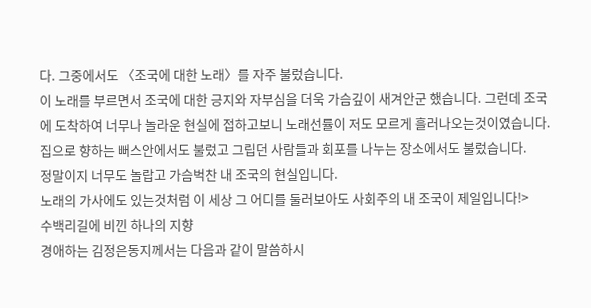다. 그중에서도 〈조국에 대한 노래〉를 자주 불렀습니다.
이 노래를 부르면서 조국에 대한 긍지와 자부심을 더욱 가슴깊이 새겨안군 했습니다. 그런데 조국에 도착하여 너무나 놀라운 현실에 접하고보니 노래선률이 저도 모르게 흘러나오는것이였습니다. 집으로 향하는 뻐스안에서도 불렀고 그립던 사람들과 회포를 나누는 장소에서도 불렀습니다.
정말이지 너무도 놀랍고 가슴벅찬 내 조국의 현실입니다.
노래의 가사에도 있는것처럼 이 세상 그 어디를 둘러보아도 사회주의 내 조국이 제일입니다!>
수백리길에 비낀 하나의 지향
경애하는 김정은동지께서는 다음과 같이 말씀하시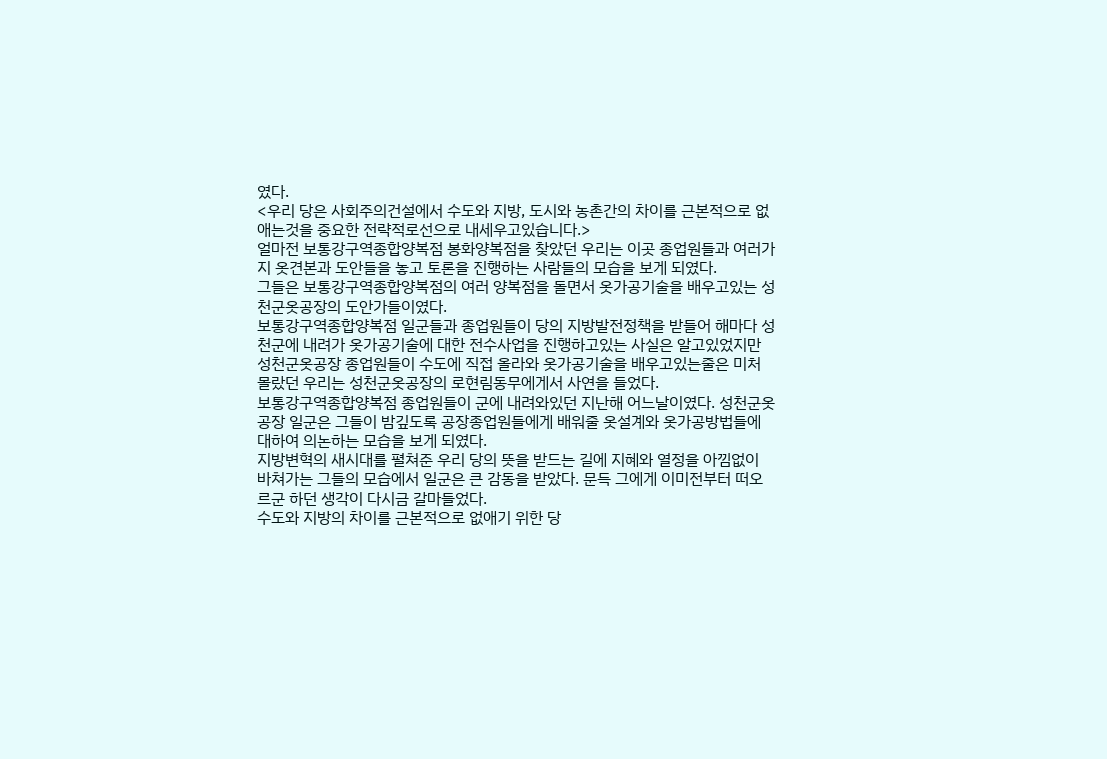였다.
<우리 당은 사회주의건설에서 수도와 지방, 도시와 농촌간의 차이를 근본적으로 없애는것을 중요한 전략적로선으로 내세우고있습니다.>
얼마전 보통강구역종합양복점 봉화양복점을 찾았던 우리는 이곳 종업원들과 여러가지 옷견본과 도안들을 놓고 토론을 진행하는 사람들의 모습을 보게 되였다.
그들은 보통강구역종합양복점의 여러 양복점을 돌면서 옷가공기술을 배우고있는 성천군옷공장의 도안가들이였다.
보통강구역종합양복점 일군들과 종업원들이 당의 지방발전정책을 받들어 해마다 성천군에 내려가 옷가공기술에 대한 전수사업을 진행하고있는 사실은 알고있었지만 성천군옷공장 종업원들이 수도에 직접 올라와 옷가공기술을 배우고있는줄은 미처 몰랐던 우리는 성천군옷공장의 로현림동무에게서 사연을 들었다.
보통강구역종합양복점 종업원들이 군에 내려와있던 지난해 어느날이였다. 성천군옷공장 일군은 그들이 밤깊도록 공장종업원들에게 배워줄 옷설계와 옷가공방법들에 대하여 의논하는 모습을 보게 되였다.
지방변혁의 새시대를 펼쳐준 우리 당의 뜻을 받드는 길에 지혜와 열정을 아낌없이 바쳐가는 그들의 모습에서 일군은 큰 감동을 받았다. 문득 그에게 이미전부터 떠오르군 하던 생각이 다시금 갈마들었다.
수도와 지방의 차이를 근본적으로 없애기 위한 당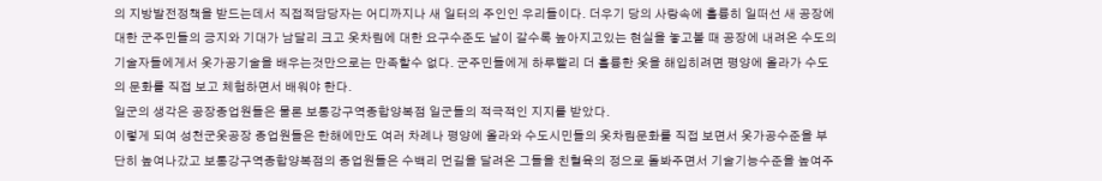의 지방발전정책을 받드는데서 직접적담당자는 어디까지나 새 일터의 주인인 우리들이다. 더우기 당의 사랑속에 훌륭히 일떠선 새 공장에 대한 군주민들의 긍지와 기대가 남달리 크고 옷차림에 대한 요구수준도 날이 갈수록 높아지고있는 현실을 놓고볼 때 공장에 내려온 수도의 기술자들에게서 옷가공기술을 배우는것만으로는 만족할수 없다. 군주민들에게 하루빨리 더 훌륭한 옷을 해입히려면 평양에 올라가 수도의 문화를 직접 보고 체험하면서 배워야 한다.
일군의 생각은 공장종업원들은 물론 보통강구역종합양복점 일군들의 적극적인 지지를 받았다.
이렇게 되여 성천군옷공장 종업원들은 한해에만도 여러 차례나 평양에 올라와 수도시민들의 옷차림문화를 직접 보면서 옷가공수준을 부단히 높여나갔고 보통강구역종합양복점의 종업원들은 수백리 먼길을 달려온 그들을 친혈육의 정으로 돌봐주면서 기술기능수준을 높여주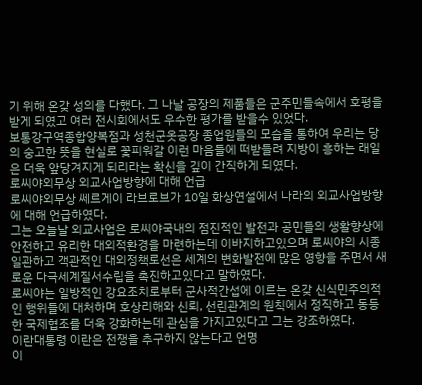기 위해 온갖 성의를 다했다. 그 나날 공장의 제품들은 군주민들속에서 호평을 받게 되였고 여러 전시회에서도 우수한 평가를 받을수 있었다.
보통강구역종합양복점과 성천군옷공장 종업원들의 모습을 통하여 우리는 당의 숭고한 뜻을 현실로 꽃피워갈 이런 마음들에 떠받들려 지방이 흥하는 래일은 더욱 앞당겨지게 되리라는 확신을 깊이 간직하게 되였다.
로씨야외무상 외교사업방향에 대해 언급
로씨야외무상 쎄르게이 라브로브가 10일 화상연설에서 나라의 외교사업방향에 대해 언급하였다.
그는 오늘날 외교사업은 로씨야국내의 점진적인 발전과 공민들의 생활향상에 안전하고 유리한 대외적환경을 마련하는데 이바지하고있으며 로씨야의 시종일관하고 객관적인 대외정책로선은 세계의 변화발전에 많은 영향을 주면서 새로운 다극세계질서수립을 촉진하고있다고 말하였다.
로씨야는 일방적인 강요조치로부터 군사적간섭에 이르는 온갖 신식민주의적인 행위들에 대처하며 호상리해와 신뢰, 선린관계의 원칙에서 정직하고 동등한 국제협조를 더욱 강화하는데 관심을 가지고있다고 그는 강조하였다.
이란대통령 이란은 전쟁을 추구하지 않는다고 언명
이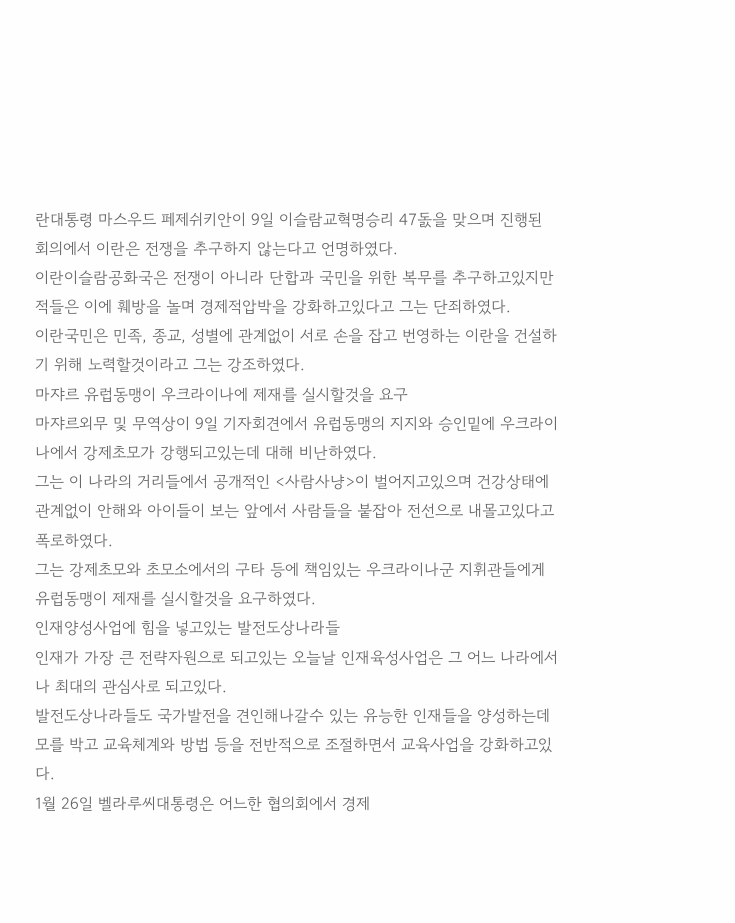란대통령 마스우드 페제쉬키안이 9일 이슬람교혁명승리 47돐을 맞으며 진행된 회의에서 이란은 전쟁을 추구하지 않는다고 언명하였다.
이란이슬람공화국은 전쟁이 아니라 단합과 국민을 위한 복무를 추구하고있지만 적들은 이에 훼방을 놀며 경제적압박을 강화하고있다고 그는 단죄하였다.
이란국민은 민족, 종교, 성별에 관계없이 서로 손을 잡고 번영하는 이란을 건설하기 위해 노력할것이라고 그는 강조하였다.
마쟈르 유럽동맹이 우크라이나에 제재를 실시할것을 요구
마쟈르외무 및 무역상이 9일 기자회견에서 유럽동맹의 지지와 승인밑에 우크라이나에서 강제초모가 강행되고있는데 대해 비난하였다.
그는 이 나라의 거리들에서 공개적인 <사람사냥>이 벌어지고있으며 건강상태에 관계없이 안해와 아이들이 보는 앞에서 사람들을 붙잡아 전선으로 내몰고있다고 폭로하였다.
그는 강제초모와 초모소에서의 구타 등에 책임있는 우크라이나군 지휘관들에게 유럽동맹이 제재를 실시할것을 요구하였다.
인재양성사업에 힘을 넣고있는 발전도상나라들
인재가 가장 큰 전략자원으로 되고있는 오늘날 인재육성사업은 그 어느 나라에서나 최대의 관심사로 되고있다.
발전도상나라들도 국가발전을 견인해나갈수 있는 유능한 인재들을 양성하는데 모를 박고 교육체계와 방법 등을 전반적으로 조절하면서 교육사업을 강화하고있다.
1월 26일 벨라루씨대통령은 어느한 협의회에서 경제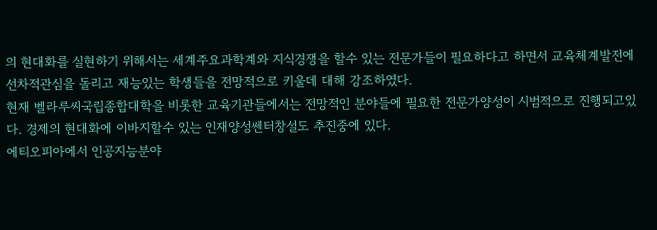의 현대화를 실현하기 위해서는 세계주요과학계와 지식경쟁을 할수 있는 전문가들이 필요하다고 하면서 교육체계발전에 선차적관심을 돌리고 재능있는 학생들을 전망적으로 키울데 대해 강조하였다.
현재 벨라루씨국립종합대학을 비롯한 교육기관들에서는 전망적인 분야들에 필요한 전문가양성이 시범적으로 진행되고있다. 경제의 현대화에 이바지할수 있는 인재양성쎈터창설도 추진중에 있다.
에티오피아에서 인공지능분야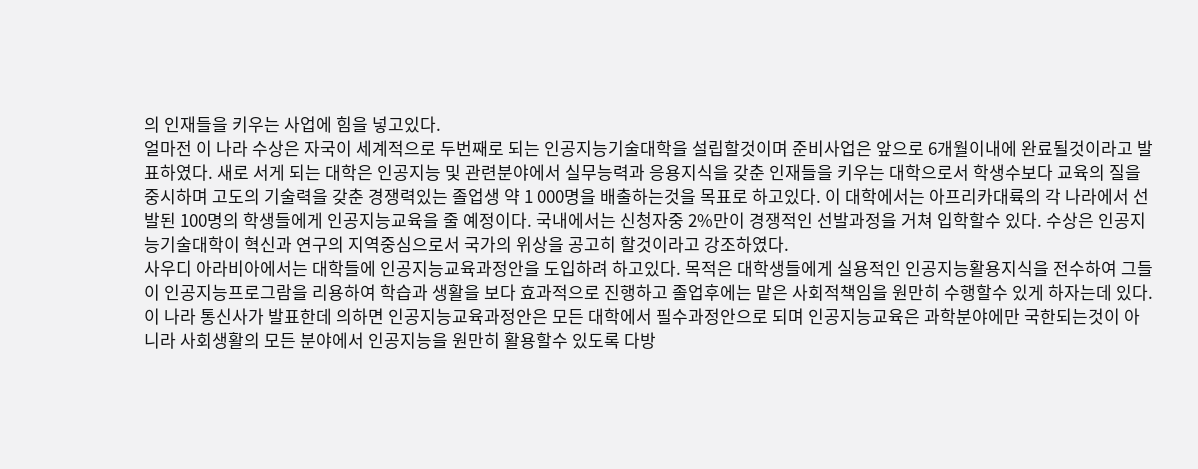의 인재들을 키우는 사업에 힘을 넣고있다.
얼마전 이 나라 수상은 자국이 세계적으로 두번째로 되는 인공지능기술대학을 설립할것이며 준비사업은 앞으로 6개월이내에 완료될것이라고 발표하였다. 새로 서게 되는 대학은 인공지능 및 관련분야에서 실무능력과 응용지식을 갖춘 인재들을 키우는 대학으로서 학생수보다 교육의 질을 중시하며 고도의 기술력을 갖춘 경쟁력있는 졸업생 약 1 000명을 배출하는것을 목표로 하고있다. 이 대학에서는 아프리카대륙의 각 나라에서 선발된 100명의 학생들에게 인공지능교육을 줄 예정이다. 국내에서는 신청자중 2%만이 경쟁적인 선발과정을 거쳐 입학할수 있다. 수상은 인공지능기술대학이 혁신과 연구의 지역중심으로서 국가의 위상을 공고히 할것이라고 강조하였다.
사우디 아라비아에서는 대학들에 인공지능교육과정안을 도입하려 하고있다. 목적은 대학생들에게 실용적인 인공지능활용지식을 전수하여 그들이 인공지능프로그람을 리용하여 학습과 생활을 보다 효과적으로 진행하고 졸업후에는 맡은 사회적책임을 원만히 수행할수 있게 하자는데 있다.
이 나라 통신사가 발표한데 의하면 인공지능교육과정안은 모든 대학에서 필수과정안으로 되며 인공지능교육은 과학분야에만 국한되는것이 아니라 사회생활의 모든 분야에서 인공지능을 원만히 활용할수 있도록 다방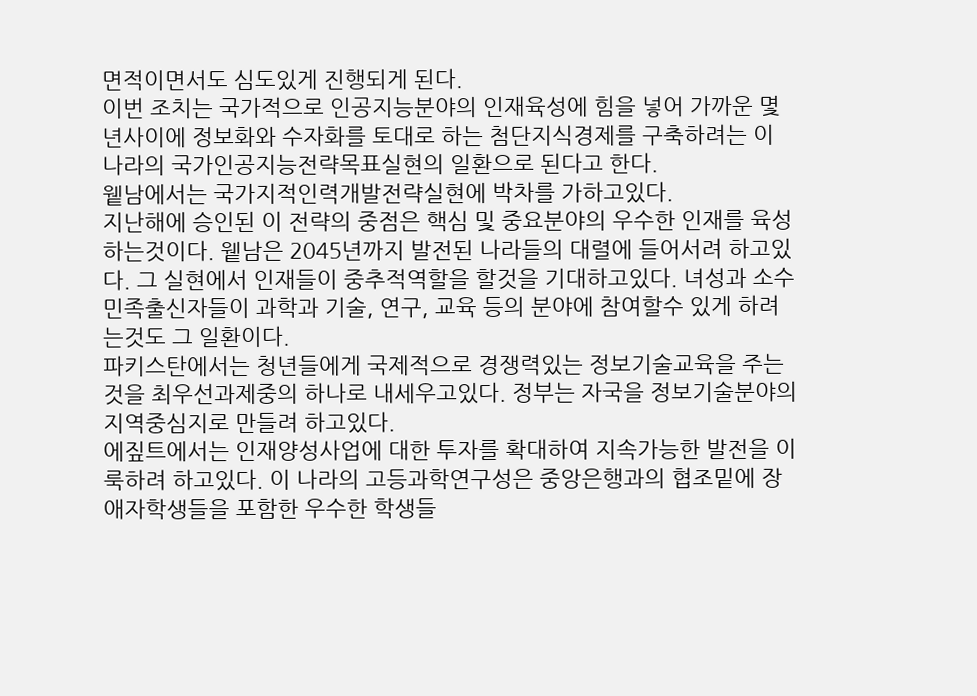면적이면서도 심도있게 진행되게 된다.
이번 조치는 국가적으로 인공지능분야의 인재육성에 힘을 넣어 가까운 몇년사이에 정보화와 수자화를 토대로 하는 첨단지식경제를 구축하려는 이 나라의 국가인공지능전략목표실현의 일환으로 된다고 한다.
윁남에서는 국가지적인력개발전략실현에 박차를 가하고있다.
지난해에 승인된 이 전략의 중점은 핵심 및 중요분야의 우수한 인재를 육성하는것이다. 윁남은 2045년까지 발전된 나라들의 대렬에 들어서려 하고있다. 그 실현에서 인재들이 중추적역할을 할것을 기대하고있다. 녀성과 소수민족출신자들이 과학과 기술, 연구, 교육 등의 분야에 참여할수 있게 하려는것도 그 일환이다.
파키스탄에서는 청년들에게 국제적으로 경쟁력있는 정보기술교육을 주는것을 최우선과제중의 하나로 내세우고있다. 정부는 자국을 정보기술분야의 지역중심지로 만들려 하고있다.
에짚트에서는 인재양성사업에 대한 투자를 확대하여 지속가능한 발전을 이룩하려 하고있다. 이 나라의 고등과학연구성은 중앙은행과의 협조밑에 장애자학생들을 포함한 우수한 학생들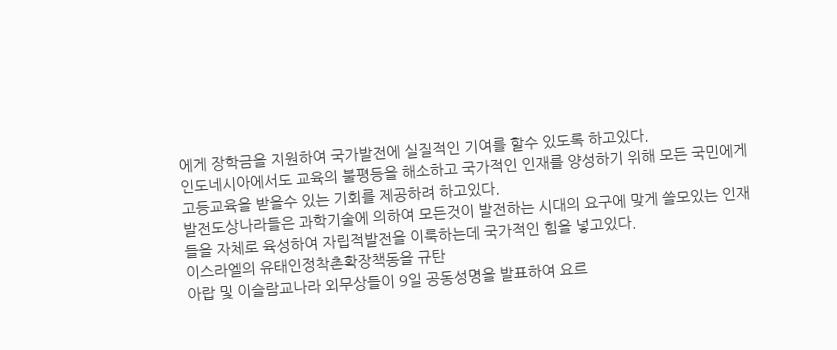에게 장학금을 지원하여 국가발전에 실질적인 기여를 할수 있도록 하고있다.
인도네시아에서도 교육의 불평등을 해소하고 국가적인 인재를 양성하기 위해 모든 국민에게 고등교육을 받을수 있는 기회를 제공하려 하고있다.
발전도상나라들은 과학기술에 의하여 모든것이 발전하는 시대의 요구에 맞게 쓸모있는 인재들을 자체로 육성하여 자립적발전을 이룩하는데 국가적인 힘을 넣고있다.
이스라엘의 유태인정착촌확장책동을 규탄
아랍 및 이슬람교나라 외무상들이 9일 공동성명을 발표하여 요르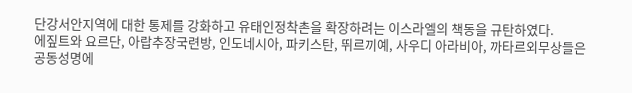단강서안지역에 대한 통제를 강화하고 유태인정착촌을 확장하려는 이스라엘의 책동을 규탄하였다.
에짚트와 요르단, 아랍추장국련방, 인도네시아, 파키스탄, 뛰르끼예, 사우디 아라비아, 까타르외무상들은 공동성명에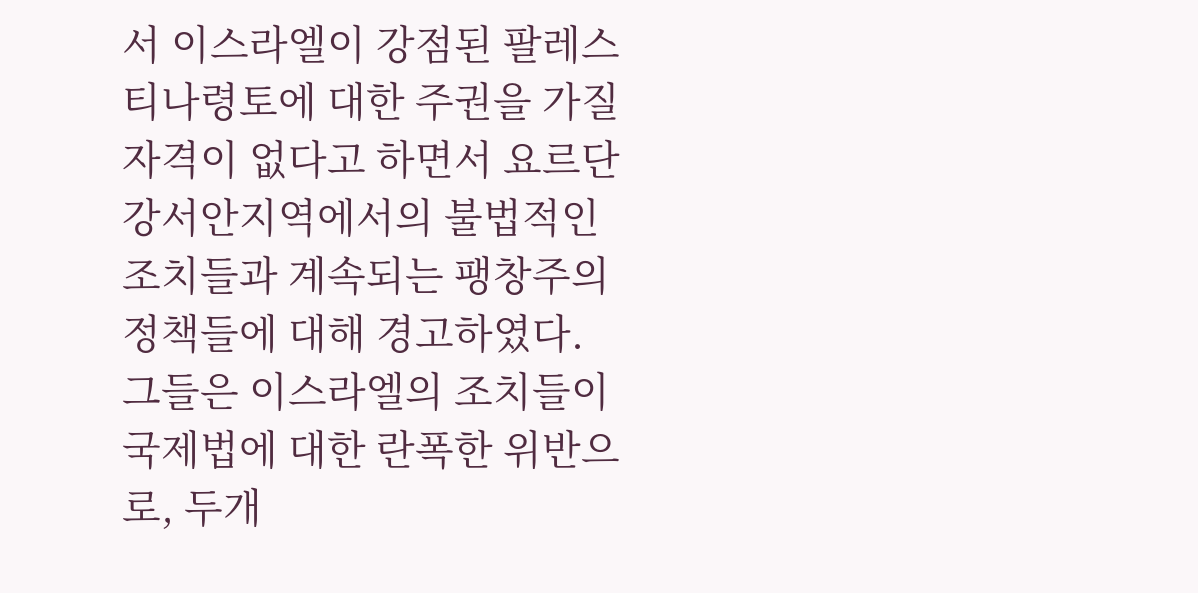서 이스라엘이 강점된 팔레스티나령토에 대한 주권을 가질 자격이 없다고 하면서 요르단강서안지역에서의 불법적인 조치들과 계속되는 팽창주의정책들에 대해 경고하였다.
그들은 이스라엘의 조치들이 국제법에 대한 란폭한 위반으로, 두개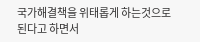국가해결책을 위태롭게 하는것으로 된다고 하면서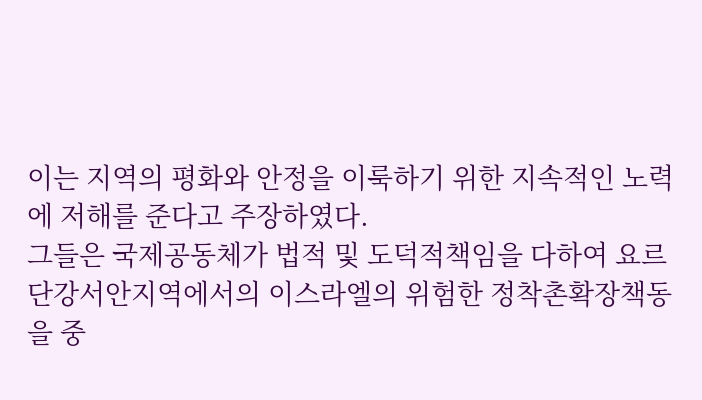이는 지역의 평화와 안정을 이룩하기 위한 지속적인 노력에 저해를 준다고 주장하였다.
그들은 국제공동체가 법적 및 도덕적책임을 다하여 요르단강서안지역에서의 이스라엘의 위험한 정착촌확장책동을 중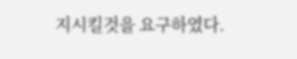지시킬것을 요구하였다.